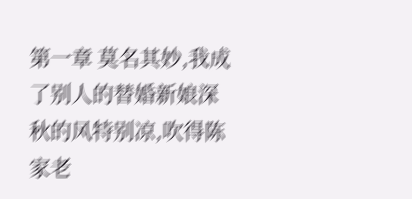第一章 莫名其妙,我成了别人的替婚新娘深秋的风特别凉,吹得陈家老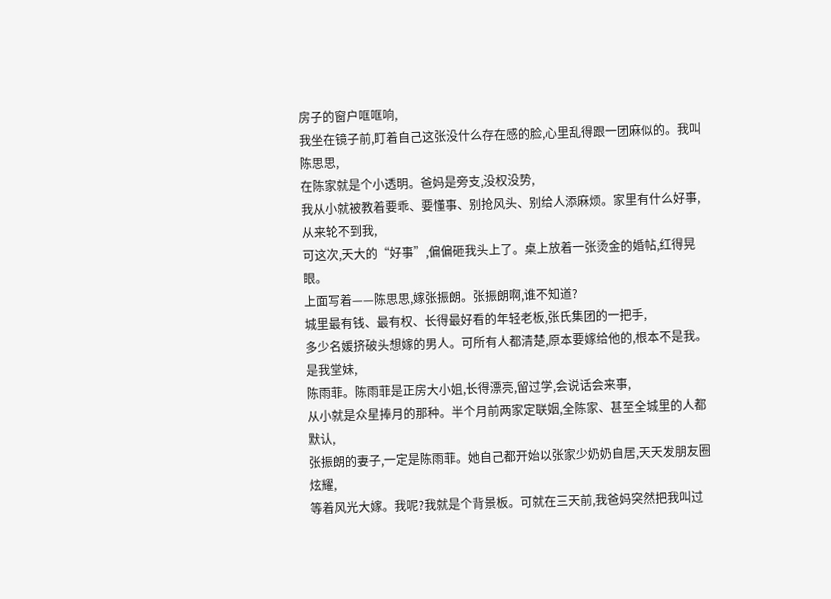房子的窗户哐哐响,
我坐在镜子前,盯着自己这张没什么存在感的脸,心里乱得跟一团麻似的。我叫陈思思,
在陈家就是个小透明。爸妈是旁支,没权没势,
我从小就被教着要乖、要懂事、别抢风头、别给人添麻烦。家里有什么好事,从来轮不到我,
可这次,天大的“好事”,偏偏砸我头上了。桌上放着一张烫金的婚帖,红得晃眼。
上面写着——陈思思,嫁张振朗。张振朗啊,谁不知道?
城里最有钱、最有权、长得最好看的年轻老板,张氏集团的一把手,
多少名媛挤破头想嫁的男人。可所有人都清楚,原本要嫁给他的,根本不是我。是我堂妹,
陈雨菲。陈雨菲是正房大小姐,长得漂亮,留过学,会说话会来事,
从小就是众星捧月的那种。半个月前两家定联姻,全陈家、甚至全城里的人都默认,
张振朗的妻子,一定是陈雨菲。她自己都开始以张家少奶奶自居,天天发朋友圈炫耀,
等着风光大嫁。我呢?我就是个背景板。可就在三天前,我爸妈突然把我叫过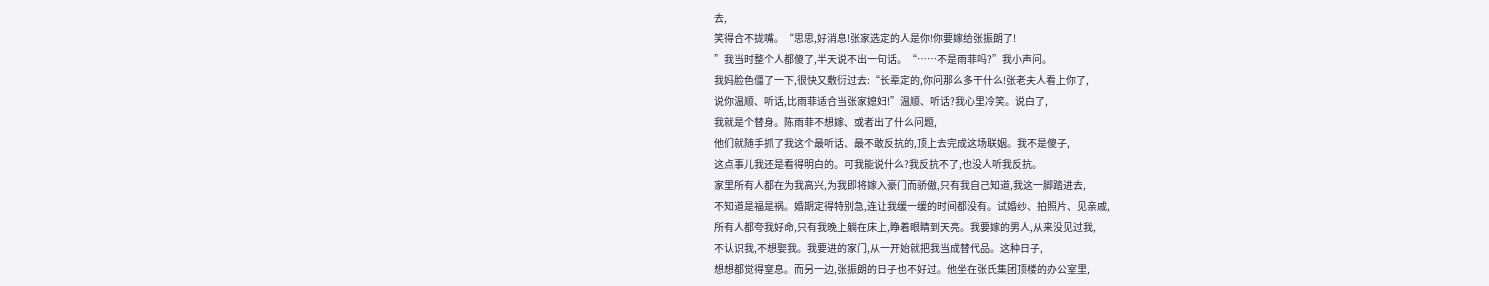去,
笑得合不拢嘴。“思思,好消息!张家选定的人是你!你要嫁给张振朗了!
”我当时整个人都傻了,半天说不出一句话。“……不是雨菲吗?”我小声问。
我妈脸色僵了一下,很快又敷衍过去:“长辈定的,你问那么多干什么!张老夫人看上你了,
说你温顺、听话,比雨菲适合当张家媳妇!”温顺、听话?我心里冷笑。说白了,
我就是个替身。陈雨菲不想嫁、或者出了什么问题,
他们就随手抓了我这个最听话、最不敢反抗的,顶上去完成这场联姻。我不是傻子,
这点事儿我还是看得明白的。可我能说什么?我反抗不了,也没人听我反抗。
家里所有人都在为我高兴,为我即将嫁入豪门而骄傲,只有我自己知道,我这一脚踏进去,
不知道是福是祸。婚期定得特别急,连让我缓一缓的时间都没有。试婚纱、拍照片、见亲戚,
所有人都夸我好命,只有我晚上躺在床上,睁着眼睛到天亮。我要嫁的男人,从来没见过我,
不认识我,不想娶我。我要进的家门,从一开始就把我当成替代品。这种日子,
想想都觉得窒息。而另一边,张振朗的日子也不好过。他坐在张氏集团顶楼的办公室里,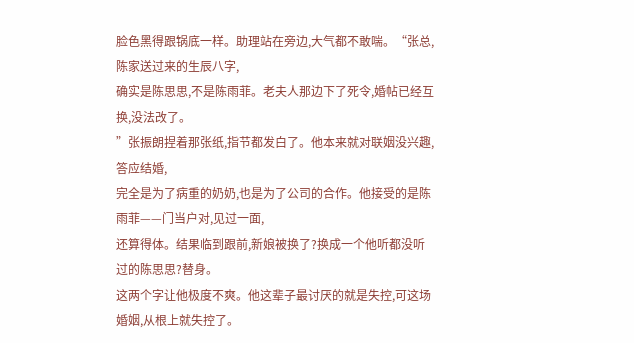脸色黑得跟锅底一样。助理站在旁边,大气都不敢喘。“张总,陈家送过来的生辰八字,
确实是陈思思,不是陈雨菲。老夫人那边下了死令,婚帖已经互换,没法改了。
”张振朗捏着那张纸,指节都发白了。他本来就对联姻没兴趣,答应结婚,
完全是为了病重的奶奶,也是为了公司的合作。他接受的是陈雨菲——门当户对,见过一面,
还算得体。结果临到跟前,新娘被换了?换成一个他听都没听过的陈思思?替身。
这两个字让他极度不爽。他这辈子最讨厌的就是失控,可这场婚姻,从根上就失控了。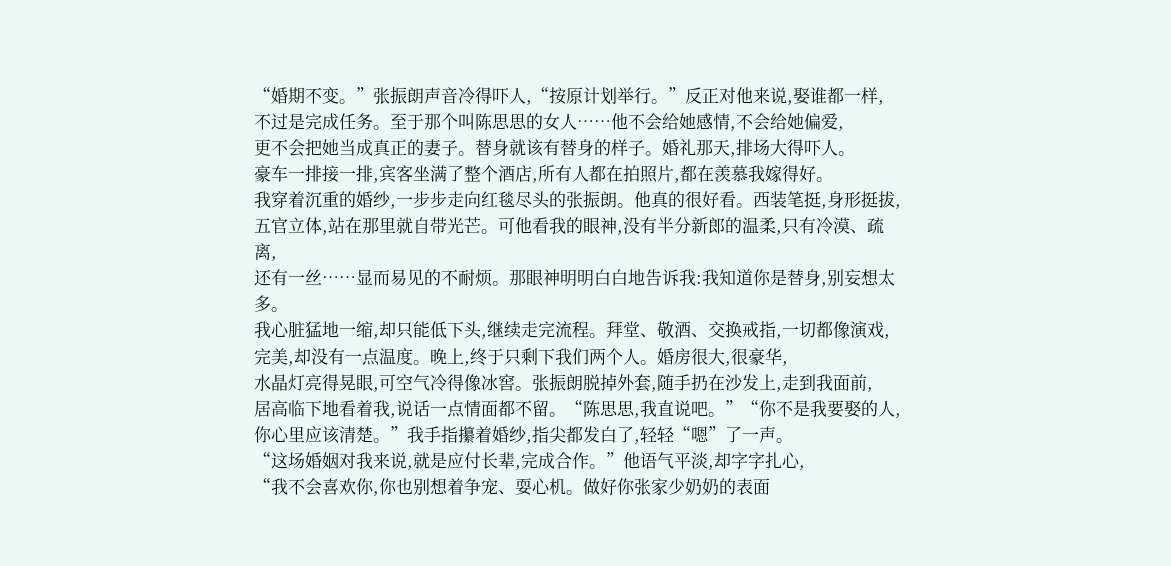“婚期不变。”张振朗声音冷得吓人,“按原计划举行。”反正对他来说,娶谁都一样,
不过是完成任务。至于那个叫陈思思的女人……他不会给她感情,不会给她偏爱,
更不会把她当成真正的妻子。替身就该有替身的样子。婚礼那天,排场大得吓人。
豪车一排接一排,宾客坐满了整个酒店,所有人都在拍照片,都在羡慕我嫁得好。
我穿着沉重的婚纱,一步步走向红毯尽头的张振朗。他真的很好看。西装笔挺,身形挺拔,
五官立体,站在那里就自带光芒。可他看我的眼神,没有半分新郎的温柔,只有冷漠、疏离,
还有一丝……显而易见的不耐烦。那眼神明明白白地告诉我:我知道你是替身,别妄想太多。
我心脏猛地一缩,却只能低下头,继续走完流程。拜堂、敬酒、交换戒指,一切都像演戏,
完美,却没有一点温度。晚上,终于只剩下我们两个人。婚房很大,很豪华,
水晶灯亮得晃眼,可空气冷得像冰窖。张振朗脱掉外套,随手扔在沙发上,走到我面前,
居高临下地看着我,说话一点情面都不留。“陈思思,我直说吧。”“你不是我要娶的人,
你心里应该清楚。”我手指攥着婚纱,指尖都发白了,轻轻“嗯”了一声。
“这场婚姻对我来说,就是应付长辈,完成合作。”他语气平淡,却字字扎心,
“我不会喜欢你,你也别想着争宠、耍心机。做好你张家少奶奶的表面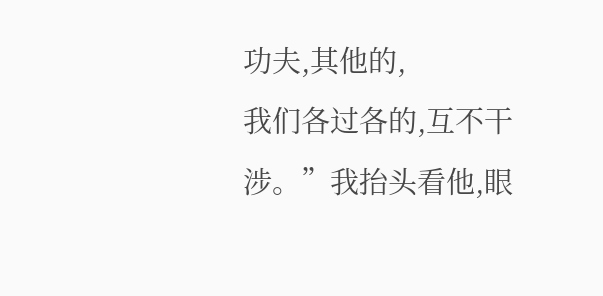功夫,其他的,
我们各过各的,互不干涉。”我抬头看他,眼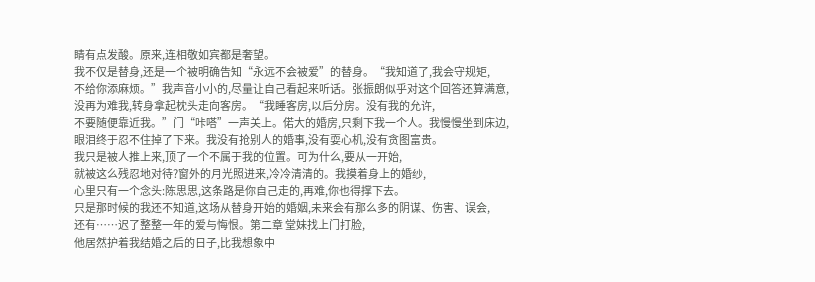睛有点发酸。原来,连相敬如宾都是奢望。
我不仅是替身,还是一个被明确告知“永远不会被爱”的替身。“我知道了,我会守规矩,
不给你添麻烦。”我声音小小的,尽量让自己看起来听话。张振朗似乎对这个回答还算满意,
没再为难我,转身拿起枕头走向客房。“我睡客房,以后分房。没有我的允许,
不要随便靠近我。”门“咔嗒”一声关上。偌大的婚房,只剩下我一个人。我慢慢坐到床边,
眼泪终于忍不住掉了下来。我没有抢别人的婚事,没有耍心机,没有贪图富贵。
我只是被人推上来,顶了一个不属于我的位置。可为什么,要从一开始,
就被这么残忍地对待?窗外的月光照进来,冷冷清清的。我摸着身上的婚纱,
心里只有一个念头:陈思思,这条路是你自己走的,再难,你也得撑下去。
只是那时候的我还不知道,这场从替身开始的婚姻,未来会有那么多的阴谋、伤害、误会,
还有……迟了整整一年的爱与悔恨。第二章 堂妹找上门打脸,
他居然护着我结婚之后的日子,比我想象中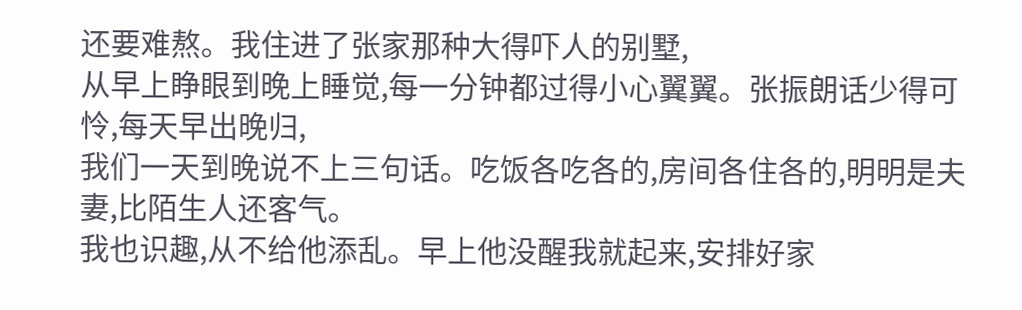还要难熬。我住进了张家那种大得吓人的别墅,
从早上睁眼到晚上睡觉,每一分钟都过得小心翼翼。张振朗话少得可怜,每天早出晚归,
我们一天到晚说不上三句话。吃饭各吃各的,房间各住各的,明明是夫妻,比陌生人还客气。
我也识趣,从不给他添乱。早上他没醒我就起来,安排好家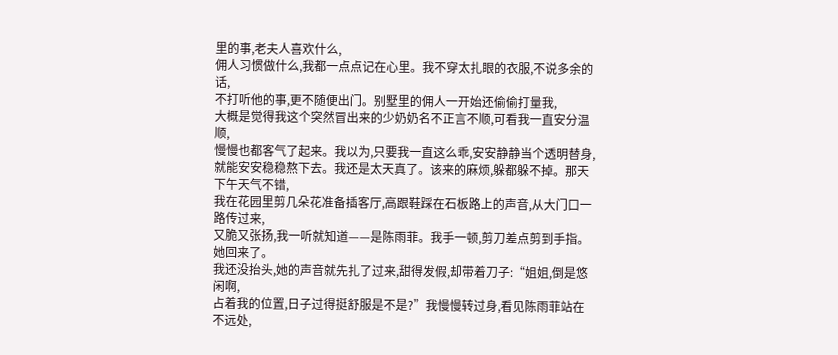里的事,老夫人喜欢什么,
佣人习惯做什么,我都一点点记在心里。我不穿太扎眼的衣服,不说多余的话,
不打听他的事,更不随便出门。别墅里的佣人一开始还偷偷打量我,
大概是觉得我这个突然冒出来的少奶奶名不正言不顺,可看我一直安分温顺,
慢慢也都客气了起来。我以为,只要我一直这么乖,安安静静当个透明替身,
就能安安稳稳熬下去。我还是太天真了。该来的麻烦,躲都躲不掉。那天下午天气不错,
我在花园里剪几朵花准备插客厅,高跟鞋踩在石板路上的声音,从大门口一路传过来,
又脆又张扬,我一听就知道——是陈雨菲。我手一顿,剪刀差点剪到手指。她回来了。
我还没抬头,她的声音就先扎了过来,甜得发假,却带着刀子:“姐姐,倒是悠闲啊,
占着我的位置,日子过得挺舒服是不是?”我慢慢转过身,看见陈雨菲站在不远处,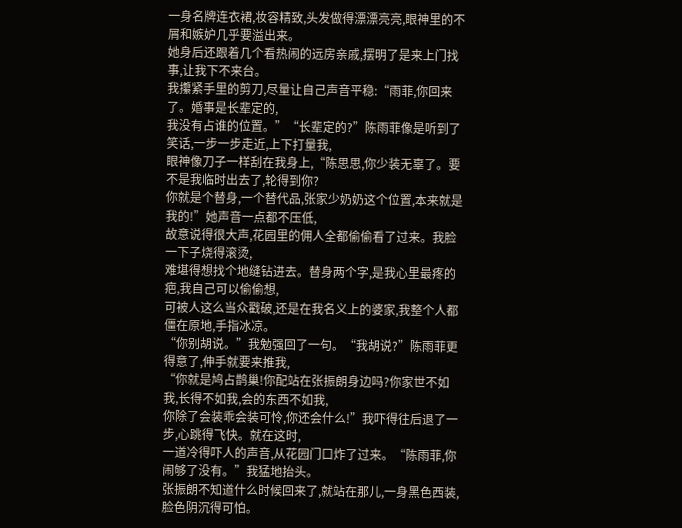一身名牌连衣裙,妆容精致,头发做得漂漂亮亮,眼神里的不屑和嫉妒几乎要溢出来。
她身后还跟着几个看热闹的远房亲戚,摆明了是来上门找事,让我下不来台。
我攥紧手里的剪刀,尽量让自己声音平稳:“雨菲,你回来了。婚事是长辈定的,
我没有占谁的位置。”“长辈定的?”陈雨菲像是听到了笑话,一步一步走近,上下打量我,
眼神像刀子一样刮在我身上,“陈思思,你少装无辜了。要不是我临时出去了,轮得到你?
你就是个替身,一个替代品,张家少奶奶这个位置,本来就是我的!”她声音一点都不压低,
故意说得很大声,花园里的佣人全都偷偷看了过来。我脸一下子烧得滚烫,
难堪得想找个地缝钻进去。替身两个字,是我心里最疼的疤,我自己可以偷偷想,
可被人这么当众戳破,还是在我名义上的婆家,我整个人都僵在原地,手指冰凉。
“你别胡说。”我勉强回了一句。“我胡说?”陈雨菲更得意了,伸手就要来推我,
“你就是鸠占鹊巢!你配站在张振朗身边吗?你家世不如我,长得不如我,会的东西不如我,
你除了会装乖会装可怜,你还会什么!”我吓得往后退了一步,心跳得飞快。就在这时,
一道冷得吓人的声音,从花园门口炸了过来。“陈雨菲,你闹够了没有。”我猛地抬头。
张振朗不知道什么时候回来了,就站在那儿,一身黑色西装,脸色阴沉得可怕。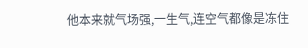他本来就气场强,一生气,连空气都像是冻住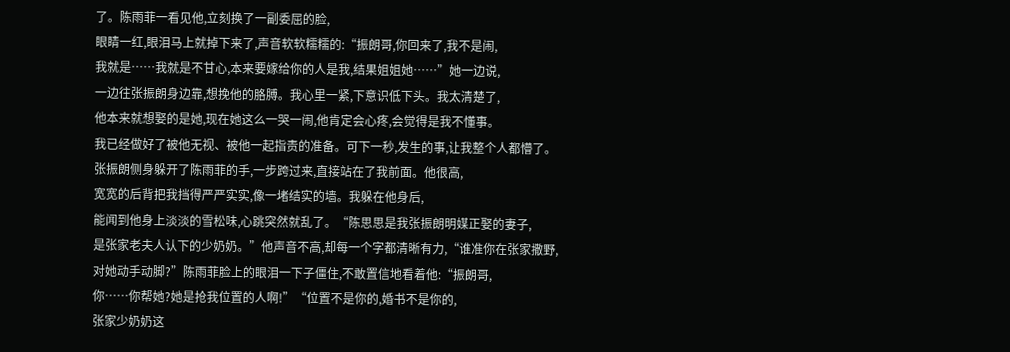了。陈雨菲一看见他,立刻换了一副委屈的脸,
眼睛一红,眼泪马上就掉下来了,声音软软糯糯的:“振朗哥,你回来了,我不是闹,
我就是……我就是不甘心,本来要嫁给你的人是我,结果姐姐她……”她一边说,
一边往张振朗身边靠,想挽他的胳膊。我心里一紧,下意识低下头。我太清楚了,
他本来就想娶的是她,现在她这么一哭一闹,他肯定会心疼,会觉得是我不懂事。
我已经做好了被他无视、被他一起指责的准备。可下一秒,发生的事,让我整个人都懵了。
张振朗侧身躲开了陈雨菲的手,一步跨过来,直接站在了我前面。他很高,
宽宽的后背把我挡得严严实实,像一堵结实的墙。我躲在他身后,
能闻到他身上淡淡的雪松味,心跳突然就乱了。“陈思思是我张振朗明媒正娶的妻子,
是张家老夫人认下的少奶奶。”他声音不高,却每一个字都清晰有力,“谁准你在张家撒野,
对她动手动脚?”陈雨菲脸上的眼泪一下子僵住,不敢置信地看着他:“振朗哥,
你……你帮她?她是抢我位置的人啊!”“位置不是你的,婚书不是你的,
张家少奶奶这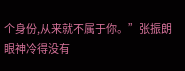个身份,从来就不属于你。”张振朗眼神冷得没有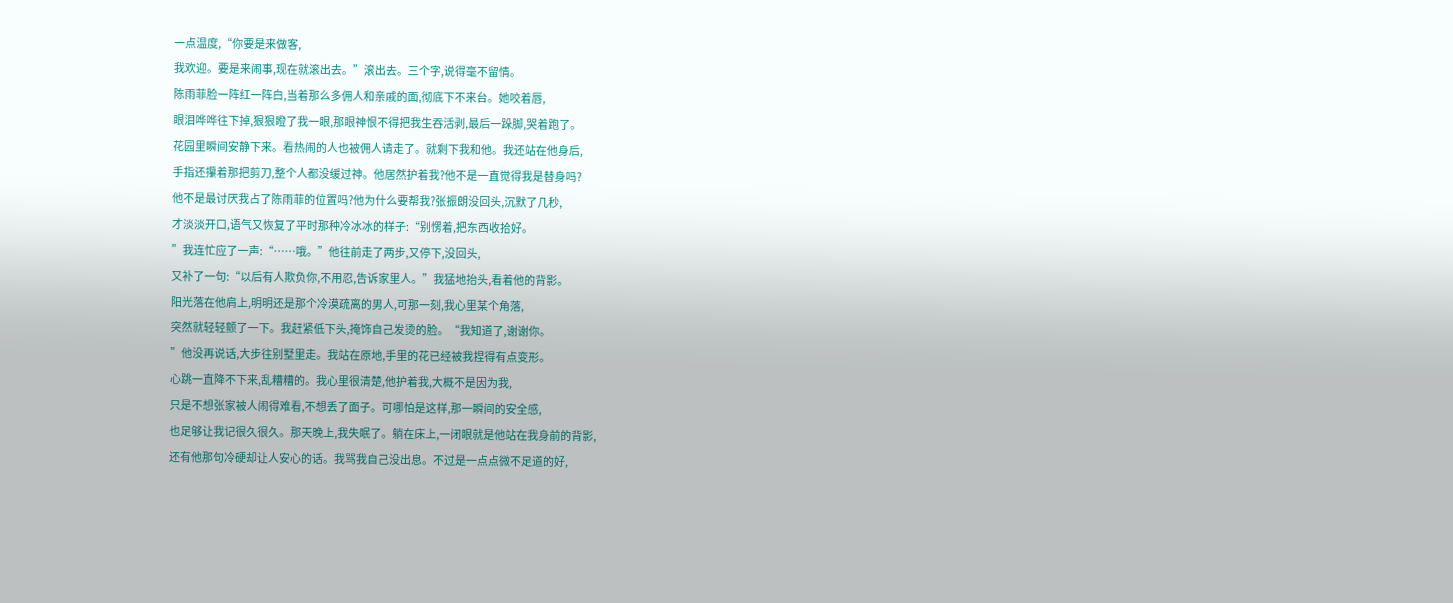一点温度,“你要是来做客,
我欢迎。要是来闹事,现在就滚出去。”滚出去。三个字,说得毫不留情。
陈雨菲脸一阵红一阵白,当着那么多佣人和亲戚的面,彻底下不来台。她咬着唇,
眼泪哗哗往下掉,狠狠瞪了我一眼,那眼神恨不得把我生吞活剥,最后一跺脚,哭着跑了。
花园里瞬间安静下来。看热闹的人也被佣人请走了。就剩下我和他。我还站在他身后,
手指还攥着那把剪刀,整个人都没缓过神。他居然护着我?他不是一直觉得我是替身吗?
他不是最讨厌我占了陈雨菲的位置吗?他为什么要帮我?张振朗没回头,沉默了几秒,
才淡淡开口,语气又恢复了平时那种冷冰冰的样子:“别愣着,把东西收拾好。
”我连忙应了一声:“……哦。”他往前走了两步,又停下,没回头,
又补了一句:“以后有人欺负你,不用忍,告诉家里人。”我猛地抬头,看着他的背影。
阳光落在他肩上,明明还是那个冷漠疏离的男人,可那一刻,我心里某个角落,
突然就轻轻颤了一下。我赶紧低下头,掩饰自己发烫的脸。“我知道了,谢谢你。
”他没再说话,大步往别墅里走。我站在原地,手里的花已经被我捏得有点变形。
心跳一直降不下来,乱糟糟的。我心里很清楚,他护着我,大概不是因为我,
只是不想张家被人闹得难看,不想丢了面子。可哪怕是这样,那一瞬间的安全感,
也足够让我记很久很久。那天晚上,我失眠了。躺在床上,一闭眼就是他站在我身前的背影,
还有他那句冷硬却让人安心的话。我骂我自己没出息。不过是一点点微不足道的好,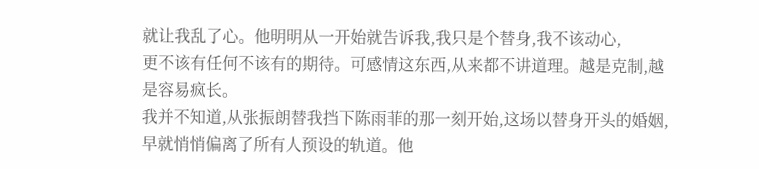就让我乱了心。他明明从一开始就告诉我,我只是个替身,我不该动心,
更不该有任何不该有的期待。可感情这东西,从来都不讲道理。越是克制,越是容易疯长。
我并不知道,从张振朗替我挡下陈雨菲的那一刻开始,这场以替身开头的婚姻,
早就悄悄偏离了所有人预设的轨道。他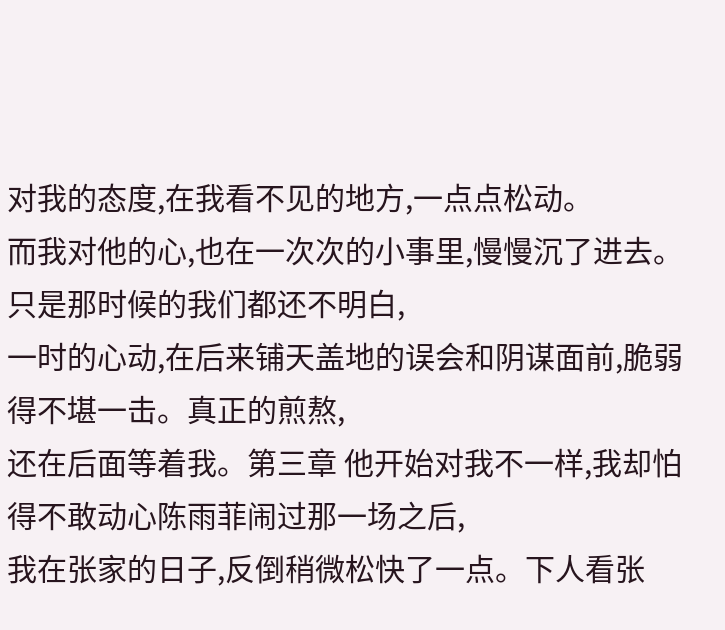对我的态度,在我看不见的地方,一点点松动。
而我对他的心,也在一次次的小事里,慢慢沉了进去。只是那时候的我们都还不明白,
一时的心动,在后来铺天盖地的误会和阴谋面前,脆弱得不堪一击。真正的煎熬,
还在后面等着我。第三章 他开始对我不一样,我却怕得不敢动心陈雨菲闹过那一场之后,
我在张家的日子,反倒稍微松快了一点。下人看张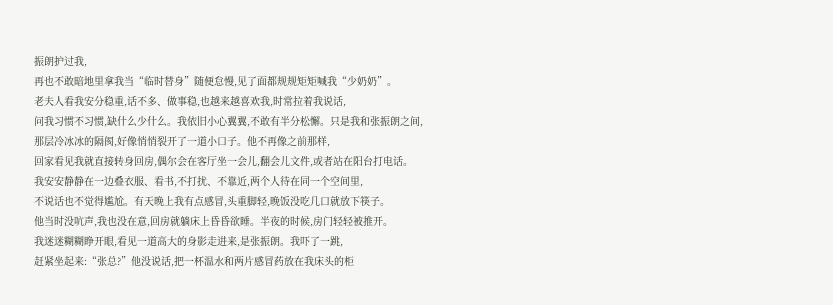振朗护过我,
再也不敢暗地里拿我当“临时替身”随便怠慢,见了面都规规矩矩喊我“少奶奶”。
老夫人看我安分稳重,话不多、做事稳,也越来越喜欢我,时常拉着我说话,
问我习惯不习惯,缺什么少什么。我依旧小心翼翼,不敢有半分松懈。只是我和张振朗之间,
那层冷冰冰的隔阂,好像悄悄裂开了一道小口子。他不再像之前那样,
回家看见我就直接转身回房,偶尔会在客厅坐一会儿,翻会儿文件,或者站在阳台打电话。
我安安静静在一边叠衣服、看书,不打扰、不靠近,两个人待在同一个空间里,
不说话也不觉得尴尬。有天晚上我有点感冒,头重脚轻,晚饭没吃几口就放下筷子。
他当时没吭声,我也没在意,回房就躺床上昏昏欲睡。半夜的时候,房门轻轻被推开。
我迷迷糊糊睁开眼,看见一道高大的身影走进来,是张振朗。我吓了一跳,
赶紧坐起来:“张总?”他没说话,把一杯温水和两片感冒药放在我床头的柜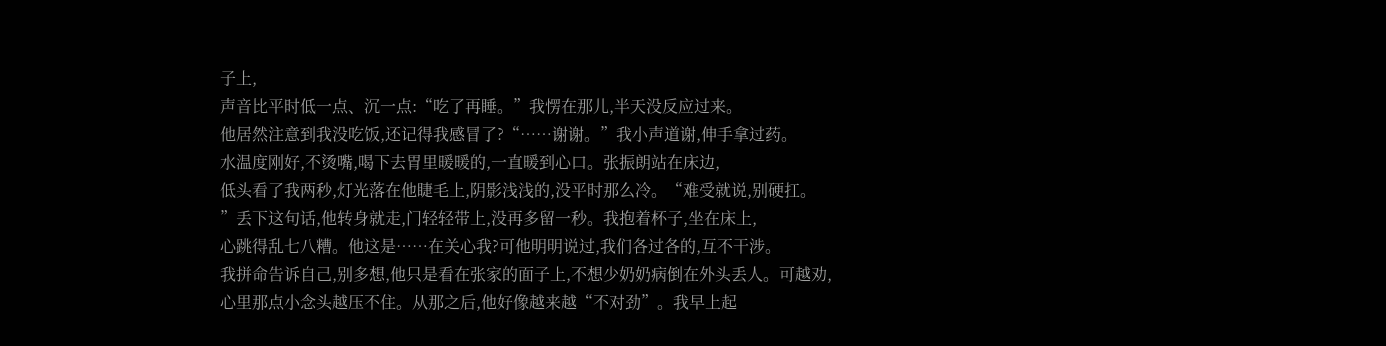子上,
声音比平时低一点、沉一点:“吃了再睡。”我愣在那儿,半天没反应过来。
他居然注意到我没吃饭,还记得我感冒了?“……谢谢。”我小声道谢,伸手拿过药。
水温度刚好,不烫嘴,喝下去胃里暖暖的,一直暖到心口。张振朗站在床边,
低头看了我两秒,灯光落在他睫毛上,阴影浅浅的,没平时那么冷。“难受就说,别硬扛。
”丢下这句话,他转身就走,门轻轻带上,没再多留一秒。我抱着杯子,坐在床上,
心跳得乱七八糟。他这是……在关心我?可他明明说过,我们各过各的,互不干涉。
我拼命告诉自己,别多想,他只是看在张家的面子上,不想少奶奶病倒在外头丢人。可越劝,
心里那点小念头越压不住。从那之后,他好像越来越“不对劲”。我早上起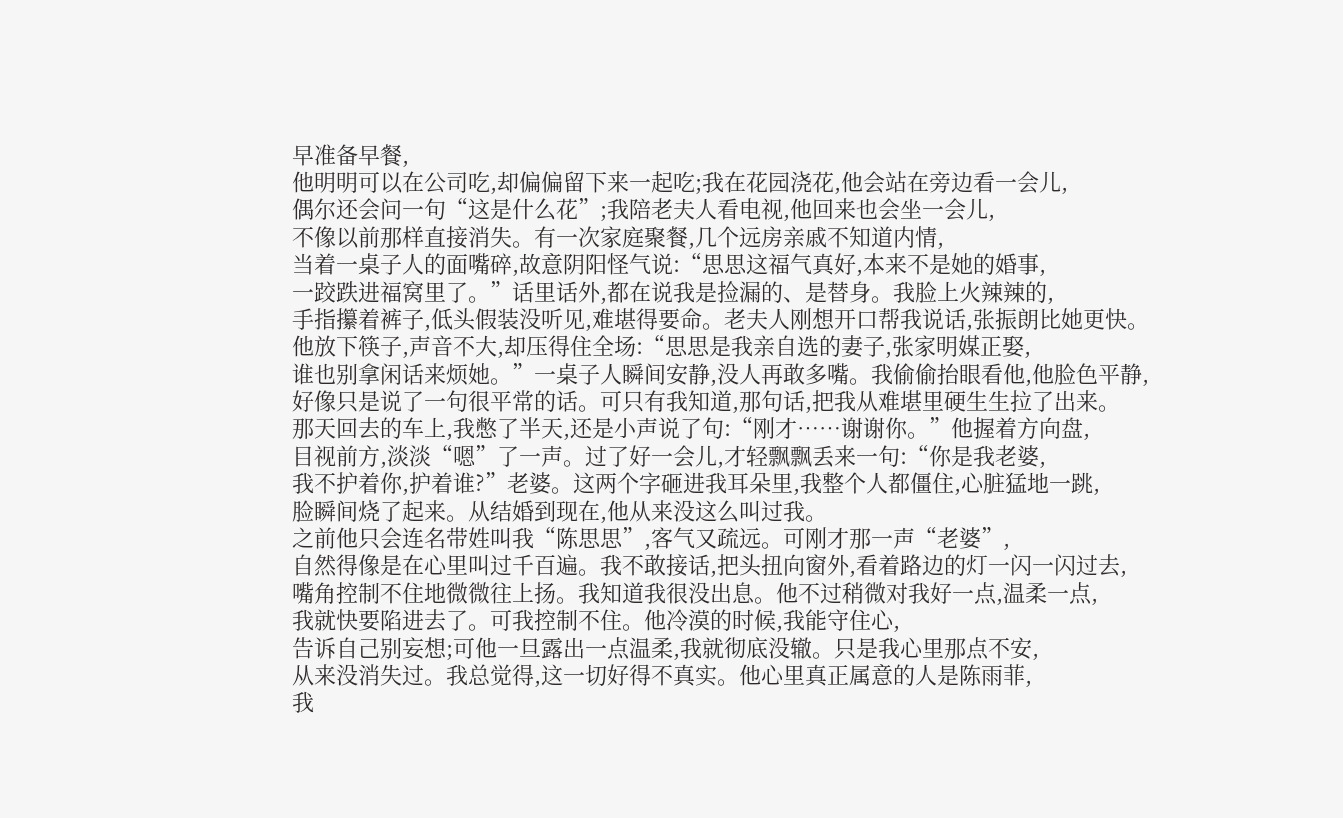早准备早餐,
他明明可以在公司吃,却偏偏留下来一起吃;我在花园浇花,他会站在旁边看一会儿,
偶尔还会问一句“这是什么花”;我陪老夫人看电视,他回来也会坐一会儿,
不像以前那样直接消失。有一次家庭聚餐,几个远房亲戚不知道内情,
当着一桌子人的面嘴碎,故意阴阳怪气说:“思思这福气真好,本来不是她的婚事,
一跤跌进福窝里了。”话里话外,都在说我是捡漏的、是替身。我脸上火辣辣的,
手指攥着裤子,低头假装没听见,难堪得要命。老夫人刚想开口帮我说话,张振朗比她更快。
他放下筷子,声音不大,却压得住全场:“思思是我亲自选的妻子,张家明媒正娶,
谁也别拿闲话来烦她。”一桌子人瞬间安静,没人再敢多嘴。我偷偷抬眼看他,他脸色平静,
好像只是说了一句很平常的话。可只有我知道,那句话,把我从难堪里硬生生拉了出来。
那天回去的车上,我憋了半天,还是小声说了句:“刚才……谢谢你。”他握着方向盘,
目视前方,淡淡“嗯”了一声。过了好一会儿,才轻飘飘丢来一句:“你是我老婆,
我不护着你,护着谁?”老婆。这两个字砸进我耳朵里,我整个人都僵住,心脏猛地一跳,
脸瞬间烧了起来。从结婚到现在,他从来没这么叫过我。
之前他只会连名带姓叫我“陈思思”,客气又疏远。可刚才那一声“老婆”,
自然得像是在心里叫过千百遍。我不敢接话,把头扭向窗外,看着路边的灯一闪一闪过去,
嘴角控制不住地微微往上扬。我知道我很没出息。他不过稍微对我好一点,温柔一点,
我就快要陷进去了。可我控制不住。他冷漠的时候,我能守住心,
告诉自己别妄想;可他一旦露出一点温柔,我就彻底没辙。只是我心里那点不安,
从来没消失过。我总觉得,这一切好得不真实。他心里真正属意的人是陈雨菲,
我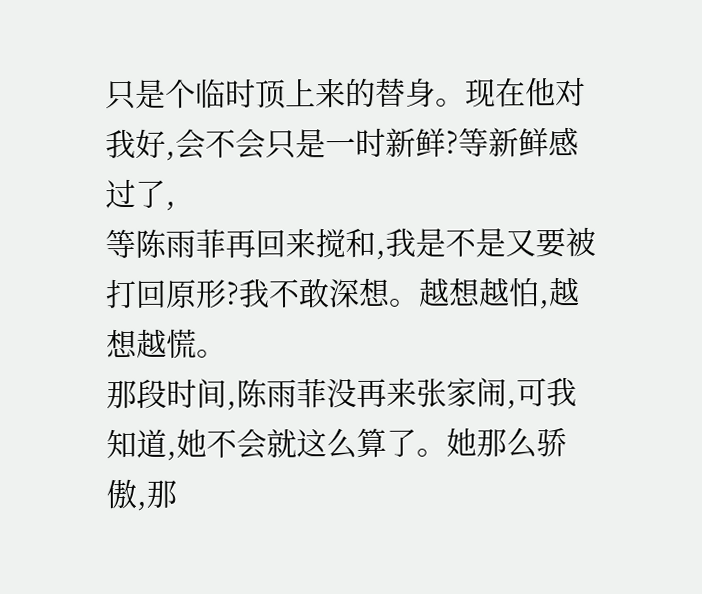只是个临时顶上来的替身。现在他对我好,会不会只是一时新鲜?等新鲜感过了,
等陈雨菲再回来搅和,我是不是又要被打回原形?我不敢深想。越想越怕,越想越慌。
那段时间,陈雨菲没再来张家闹,可我知道,她不会就这么算了。她那么骄傲,那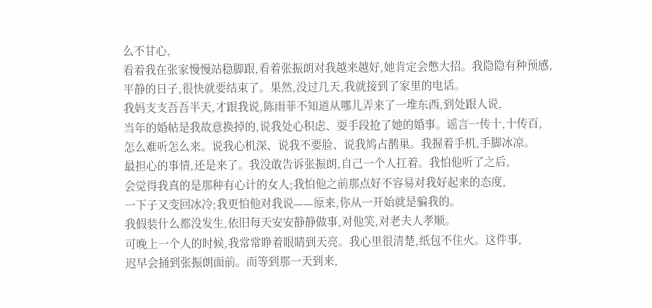么不甘心,
看着我在张家慢慢站稳脚跟,看着张振朗对我越来越好,她肯定会憋大招。我隐隐有种预感,
平静的日子,很快就要结束了。果然,没过几天,我就接到了家里的电话。
我妈支支吾吾半天,才跟我说,陈雨菲不知道从哪儿弄来了一堆东西,到处跟人说,
当年的婚帖是我故意换掉的,说我处心积虑、耍手段抢了她的婚事。谣言一传十,十传百,
怎么难听怎么来。说我心机深、说我不要脸、说我鸠占鹊巢。我握着手机,手脚冰凉。
最担心的事情,还是来了。我没敢告诉张振朗,自己一个人扛着。我怕他听了之后,
会觉得我真的是那种有心计的女人;我怕他之前那点好不容易对我好起来的态度,
一下子又变回冰冷;我更怕他对我说——原来,你从一开始就是骗我的。
我假装什么都没发生,依旧每天安安静静做事,对他笑,对老夫人孝顺。
可晚上一个人的时候,我常常睁着眼睛到天亮。我心里很清楚,纸包不住火。这件事,
迟早会捅到张振朗面前。而等到那一天到来,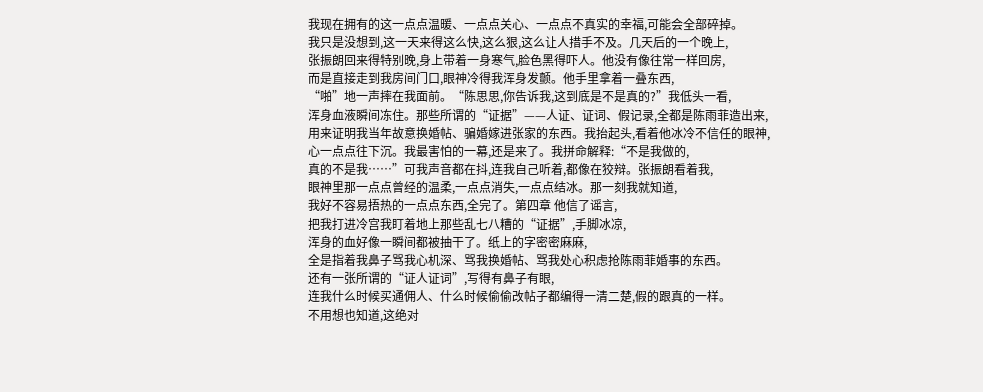我现在拥有的这一点点温暖、一点点关心、一点点不真实的幸福,可能会全部碎掉。
我只是没想到,这一天来得这么快,这么狠,这么让人措手不及。几天后的一个晚上,
张振朗回来得特别晚,身上带着一身寒气,脸色黑得吓人。他没有像往常一样回房,
而是直接走到我房间门口,眼神冷得我浑身发颤。他手里拿着一叠东西,
“啪”地一声摔在我面前。“陈思思,你告诉我,这到底是不是真的?”我低头一看,
浑身血液瞬间冻住。那些所谓的“证据”——人证、证词、假记录,全都是陈雨菲造出来,
用来证明我当年故意换婚帖、骗婚嫁进张家的东西。我抬起头,看着他冰冷不信任的眼神,
心一点点往下沉。我最害怕的一幕,还是来了。我拼命解释:“不是我做的,
真的不是我……”可我声音都在抖,连我自己听着,都像在狡辩。张振朗看着我,
眼神里那一点点曾经的温柔,一点点消失,一点点结冰。那一刻我就知道,
我好不容易捂热的一点点东西,全完了。第四章 他信了谣言,
把我打进冷宫我盯着地上那些乱七八糟的“证据”,手脚冰凉,
浑身的血好像一瞬间都被抽干了。纸上的字密密麻麻,
全是指着我鼻子骂我心机深、骂我换婚帖、骂我处心积虑抢陈雨菲婚事的东西。
还有一张所谓的“证人证词”,写得有鼻子有眼,
连我什么时候买通佣人、什么时候偷偷改帖子都编得一清二楚,假的跟真的一样。
不用想也知道,这绝对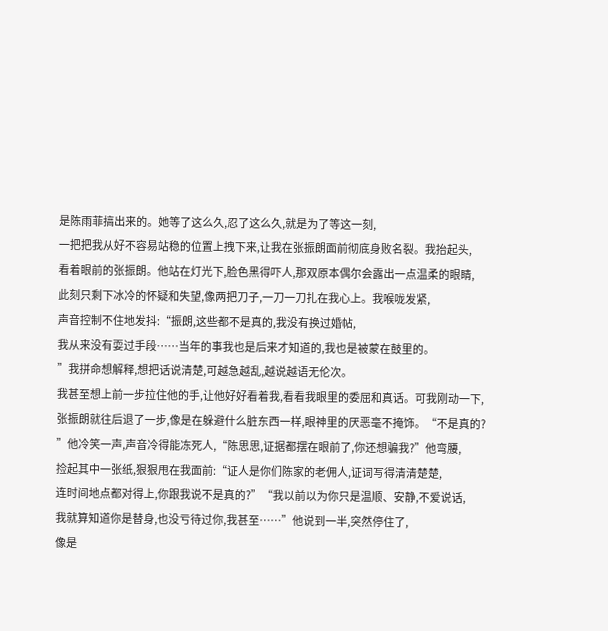是陈雨菲搞出来的。她等了这么久,忍了这么久,就是为了等这一刻,
一把把我从好不容易站稳的位置上拽下来,让我在张振朗面前彻底身败名裂。我抬起头,
看着眼前的张振朗。他站在灯光下,脸色黑得吓人,那双原本偶尔会露出一点温柔的眼睛,
此刻只剩下冰冷的怀疑和失望,像两把刀子,一刀一刀扎在我心上。我喉咙发紧,
声音控制不住地发抖:“振朗,这些都不是真的,我没有换过婚帖,
我从来没有耍过手段……当年的事我也是后来才知道的,我也是被蒙在鼓里的。
”我拼命想解释,想把话说清楚,可越急越乱,越说越语无伦次。
我甚至想上前一步拉住他的手,让他好好看着我,看看我眼里的委屈和真话。可我刚动一下,
张振朗就往后退了一步,像是在躲避什么脏东西一样,眼神里的厌恶毫不掩饰。“不是真的?
”他冷笑一声,声音冷得能冻死人,“陈思思,证据都摆在眼前了,你还想骗我?”他弯腰,
捡起其中一张纸,狠狠甩在我面前:“证人是你们陈家的老佣人,证词写得清清楚楚,
连时间地点都对得上,你跟我说不是真的?”“我以前以为你只是温顺、安静,不爱说话,
我就算知道你是替身,也没亏待过你,我甚至……”他说到一半,突然停住了,
像是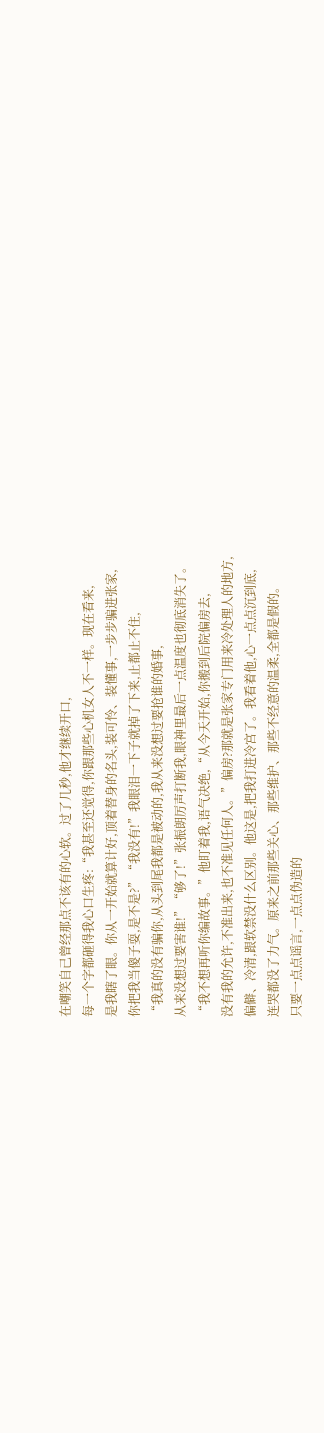在嘲笑自己曾经那点不该有的心软。过了几秒,他才继续开口,
每一个字都砸得我心口生疼:“我甚至还觉得,你跟那些心机女人不一样。现在看来,
是我瞎了眼。你从一开始就算计好,顶着替身的名头,装可怜、装懂事,一步步骗进张家,
你把我当傻子耍,是不是?”“我没有!”我眼泪一下子就掉了下来,止都止不住,
“我真的没有骗你,从头到尾我都是被动的,我从来没想过要抢谁的婚事,
从来没想过要害谁!”“够了!”张振朗厉声打断我,眼神里最后一点温度也彻底消失了。
“我不想再听你编故事。”他盯着我,语气决绝,“从今天开始,你搬到后院偏房去,
没有我的允许,不准出来,也不准见任何人。”偏房?那就是张家专门用来冷处理人的地方,
偏僻、冷清,跟软禁没什么区别。他这是,把我打进冷宫了。我看着他,心一点点沉到底,
连哭都没了力气。原来之前那些关心、那些维护、那些不经意的温柔,全都是假的。
只要一点点谣言,一点点伪造的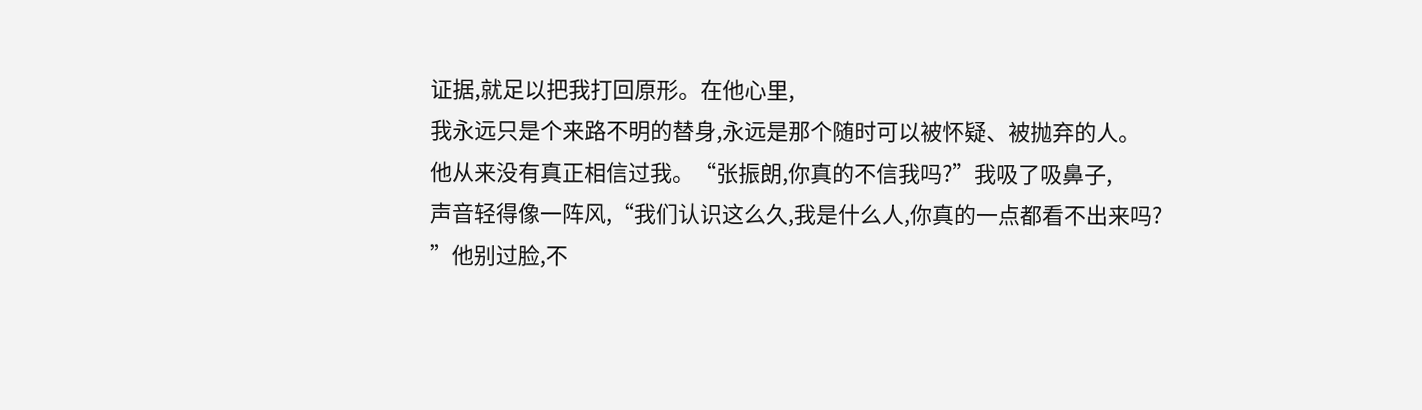证据,就足以把我打回原形。在他心里,
我永远只是个来路不明的替身,永远是那个随时可以被怀疑、被抛弃的人。
他从来没有真正相信过我。“张振朗,你真的不信我吗?”我吸了吸鼻子,
声音轻得像一阵风,“我们认识这么久,我是什么人,你真的一点都看不出来吗?
”他别过脸,不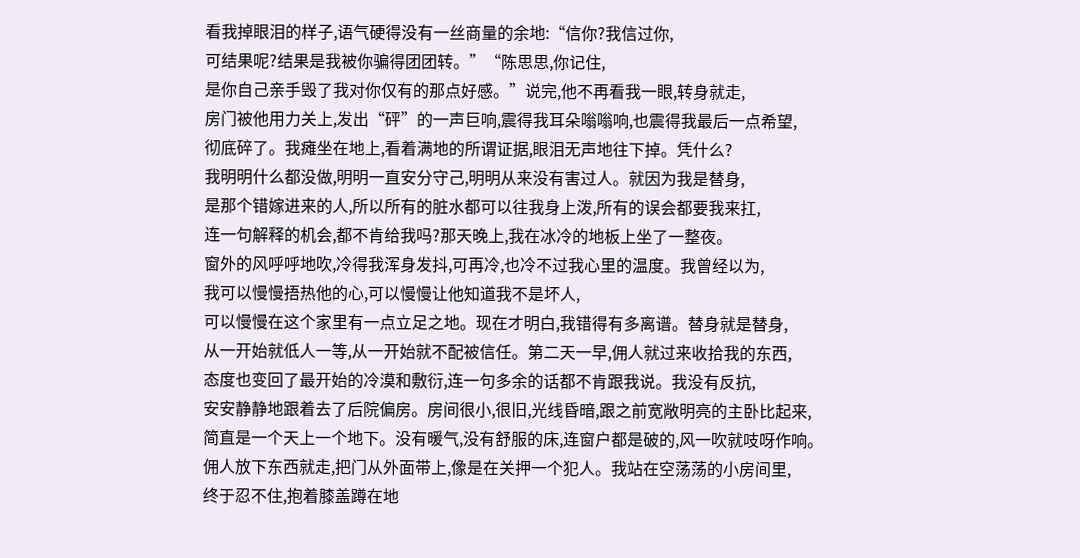看我掉眼泪的样子,语气硬得没有一丝商量的余地:“信你?我信过你,
可结果呢?结果是我被你骗得团团转。”“陈思思,你记住,
是你自己亲手毁了我对你仅有的那点好感。”说完,他不再看我一眼,转身就走,
房门被他用力关上,发出“砰”的一声巨响,震得我耳朵嗡嗡响,也震得我最后一点希望,
彻底碎了。我瘫坐在地上,看着满地的所谓证据,眼泪无声地往下掉。凭什么?
我明明什么都没做,明明一直安分守己,明明从来没有害过人。就因为我是替身,
是那个错嫁进来的人,所以所有的脏水都可以往我身上泼,所有的误会都要我来扛,
连一句解释的机会,都不肯给我吗?那天晚上,我在冰冷的地板上坐了一整夜。
窗外的风呼呼地吹,冷得我浑身发抖,可再冷,也冷不过我心里的温度。我曾经以为,
我可以慢慢捂热他的心,可以慢慢让他知道我不是坏人,
可以慢慢在这个家里有一点立足之地。现在才明白,我错得有多离谱。替身就是替身,
从一开始就低人一等,从一开始就不配被信任。第二天一早,佣人就过来收拾我的东西,
态度也变回了最开始的冷漠和敷衍,连一句多余的话都不肯跟我说。我没有反抗,
安安静静地跟着去了后院偏房。房间很小,很旧,光线昏暗,跟之前宽敞明亮的主卧比起来,
简直是一个天上一个地下。没有暖气,没有舒服的床,连窗户都是破的,风一吹就吱呀作响。
佣人放下东西就走,把门从外面带上,像是在关押一个犯人。我站在空荡荡的小房间里,
终于忍不住,抱着膝盖蹲在地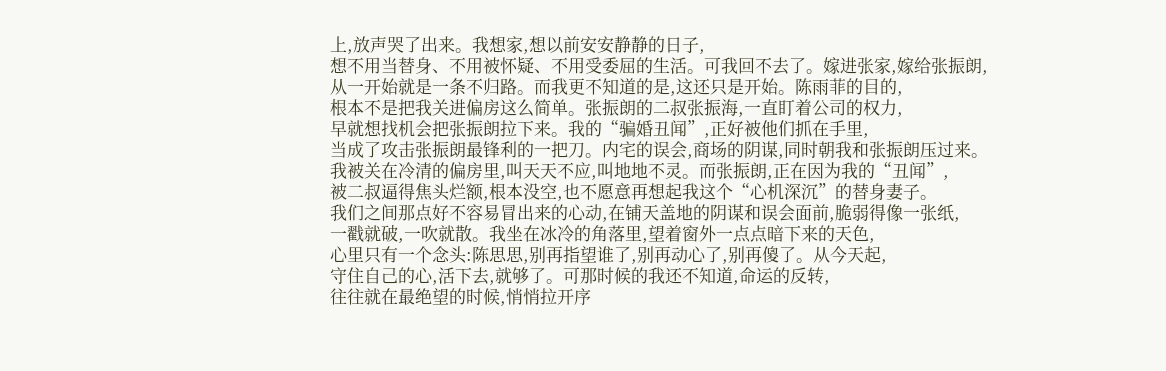上,放声哭了出来。我想家,想以前安安静静的日子,
想不用当替身、不用被怀疑、不用受委屈的生活。可我回不去了。嫁进张家,嫁给张振朗,
从一开始就是一条不归路。而我更不知道的是,这还只是开始。陈雨菲的目的,
根本不是把我关进偏房这么简单。张振朗的二叔张振海,一直盯着公司的权力,
早就想找机会把张振朗拉下来。我的“骗婚丑闻”,正好被他们抓在手里,
当成了攻击张振朗最锋利的一把刀。内宅的误会,商场的阴谋,同时朝我和张振朗压过来。
我被关在冷清的偏房里,叫天天不应,叫地地不灵。而张振朗,正在因为我的“丑闻”,
被二叔逼得焦头烂额,根本没空,也不愿意再想起我这个“心机深沉”的替身妻子。
我们之间那点好不容易冒出来的心动,在铺天盖地的阴谋和误会面前,脆弱得像一张纸,
一戳就破,一吹就散。我坐在冰冷的角落里,望着窗外一点点暗下来的天色,
心里只有一个念头:陈思思,别再指望谁了,别再动心了,别再傻了。从今天起,
守住自己的心,活下去,就够了。可那时候的我还不知道,命运的反转,
往往就在最绝望的时候,悄悄拉开序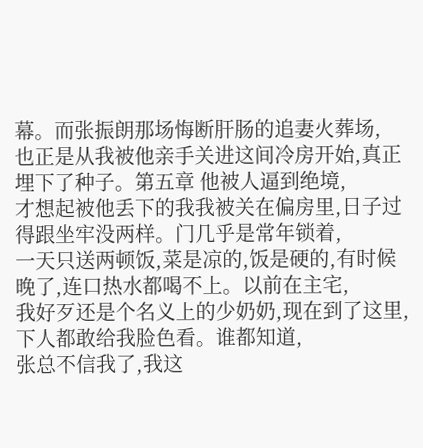幕。而张振朗那场悔断肝肠的追妻火葬场,
也正是从我被他亲手关进这间冷房开始,真正埋下了种子。第五章 他被人逼到绝境,
才想起被他丢下的我我被关在偏房里,日子过得跟坐牢没两样。门几乎是常年锁着,
一天只送两顿饭,菜是凉的,饭是硬的,有时候晚了,连口热水都喝不上。以前在主宅,
我好歹还是个名义上的少奶奶,现在到了这里,下人都敢给我脸色看。谁都知道,
张总不信我了,我这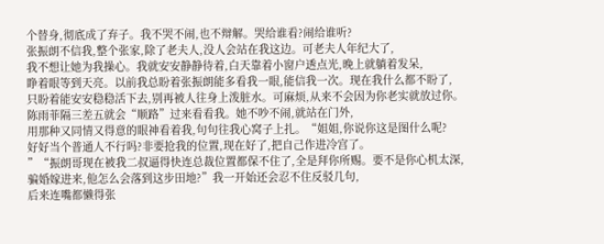个替身,彻底成了弃子。我不哭不闹,也不辩解。哭给谁看?闹给谁听?
张振朗不信我,整个张家,除了老夫人,没人会站在我这边。可老夫人年纪大了,
我不想让她为我操心。我就安安静静待着,白天靠着小窗户透点光,晚上就躺着发呆,
睁着眼等到天亮。以前我总盼着张振朗能多看我一眼,能信我一次。现在我什么都不盼了,
只盼着能安安稳稳活下去,别再被人往身上泼脏水。可麻烦,从来不会因为你老实就放过你。
陈雨菲隔三差五就会“顺路”过来看看我。她不吵不闹,就站在门外,
用那种又同情又得意的眼神看着我,句句往我心窝子上扎。“姐姐,你说你这是图什么呢?
好好当个普通人不行吗?非要抢我的位置,现在好了,把自己作进冷宫了。
”“振朗哥现在被我二叔逼得快连总裁位置都保不住了,全是拜你所赐。要不是你心机太深,
骗婚嫁进来,他怎么会落到这步田地?”我一开始还会忍不住反驳几句,
后来连嘴都懒得张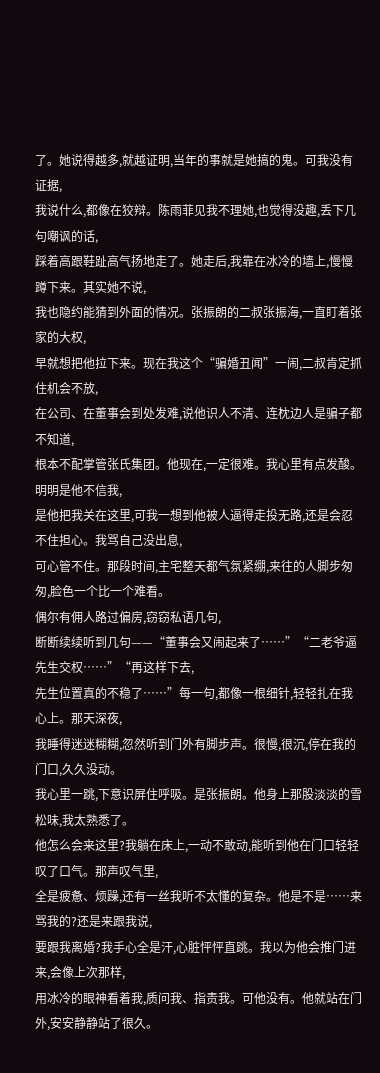了。她说得越多,就越证明,当年的事就是她搞的鬼。可我没有证据,
我说什么,都像在狡辩。陈雨菲见我不理她,也觉得没趣,丢下几句嘲讽的话,
踩着高跟鞋趾高气扬地走了。她走后,我靠在冰冷的墙上,慢慢蹲下来。其实她不说,
我也隐约能猜到外面的情况。张振朗的二叔张振海,一直盯着张家的大权,
早就想把他拉下来。现在我这个“骗婚丑闻”一闹,二叔肯定抓住机会不放,
在公司、在董事会到处发难,说他识人不清、连枕边人是骗子都不知道,
根本不配掌管张氏集团。他现在,一定很难。我心里有点发酸。明明是他不信我,
是他把我关在这里,可我一想到他被人逼得走投无路,还是会忍不住担心。我骂自己没出息,
可心管不住。那段时间,主宅整天都气氛紧绷,来往的人脚步匆匆,脸色一个比一个难看。
偶尔有佣人路过偏房,窃窃私语几句,
断断续续听到几句——“董事会又闹起来了……”“二老爷逼先生交权……”“再这样下去,
先生位置真的不稳了……”每一句,都像一根细针,轻轻扎在我心上。那天深夜,
我睡得迷迷糊糊,忽然听到门外有脚步声。很慢,很沉,停在我的门口,久久没动。
我心里一跳,下意识屏住呼吸。是张振朗。他身上那股淡淡的雪松味,我太熟悉了。
他怎么会来这里?我躺在床上,一动不敢动,能听到他在门口轻轻叹了口气。那声叹气里,
全是疲惫、烦躁,还有一丝我听不太懂的复杂。他是不是……来骂我的?还是来跟我说,
要跟我离婚?我手心全是汗,心脏怦怦直跳。我以为他会推门进来,会像上次那样,
用冰冷的眼神看着我,质问我、指责我。可他没有。他就站在门外,安安静静站了很久。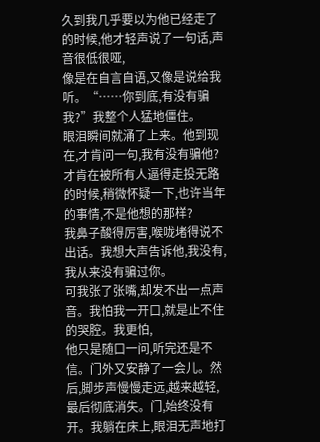久到我几乎要以为他已经走了的时候,他才轻声说了一句话,声音很低很哑,
像是在自言自语,又像是说给我听。“……你到底,有没有骗我?”我整个人猛地僵住。
眼泪瞬间就涌了上来。他到现在,才肯问一句,我有没有骗他?
才肯在被所有人逼得走投无路的时候,稍微怀疑一下,也许当年的事情,不是他想的那样?
我鼻子酸得厉害,喉咙堵得说不出话。我想大声告诉他,我没有,我从来没有骗过你。
可我张了张嘴,却发不出一点声音。我怕我一开口,就是止不住的哭腔。我更怕,
他只是随口一问,听完还是不信。门外又安静了一会儿。然后,脚步声慢慢走远,越来越轻,
最后彻底消失。门,始终没有开。我躺在床上,眼泪无声地打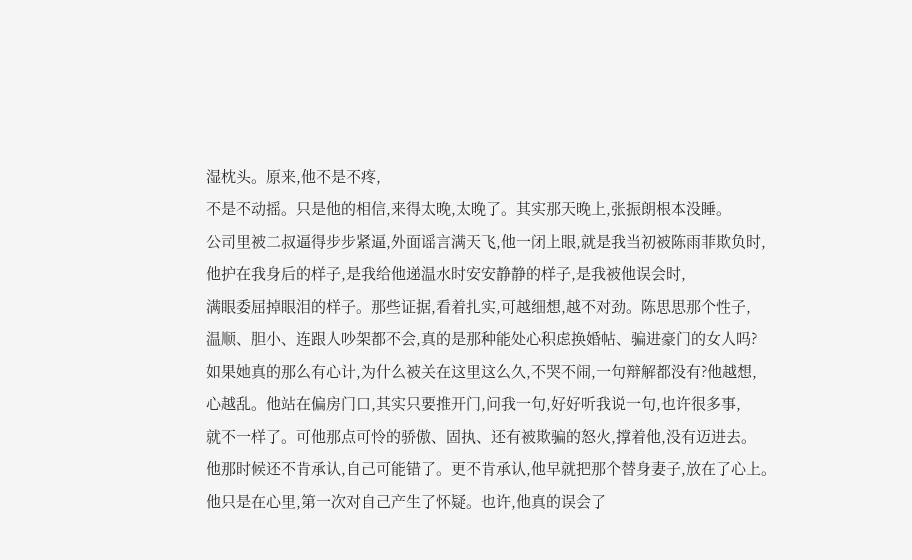湿枕头。原来,他不是不疼,
不是不动摇。只是他的相信,来得太晚,太晚了。其实那天晚上,张振朗根本没睡。
公司里被二叔逼得步步紧逼,外面谣言满天飞,他一闭上眼,就是我当初被陈雨菲欺负时,
他护在我身后的样子,是我给他递温水时安安静静的样子,是我被他误会时,
满眼委屈掉眼泪的样子。那些证据,看着扎实,可越细想,越不对劲。陈思思那个性子,
温顺、胆小、连跟人吵架都不会,真的是那种能处心积虑换婚帖、骗进豪门的女人吗?
如果她真的那么有心计,为什么被关在这里这么久,不哭不闹,一句辩解都没有?他越想,
心越乱。他站在偏房门口,其实只要推开门,问我一句,好好听我说一句,也许很多事,
就不一样了。可他那点可怜的骄傲、固执、还有被欺骗的怒火,撑着他,没有迈进去。
他那时候还不肯承认,自己可能错了。更不肯承认,他早就把那个替身妻子,放在了心上。
他只是在心里,第一次对自己产生了怀疑。也许,他真的误会了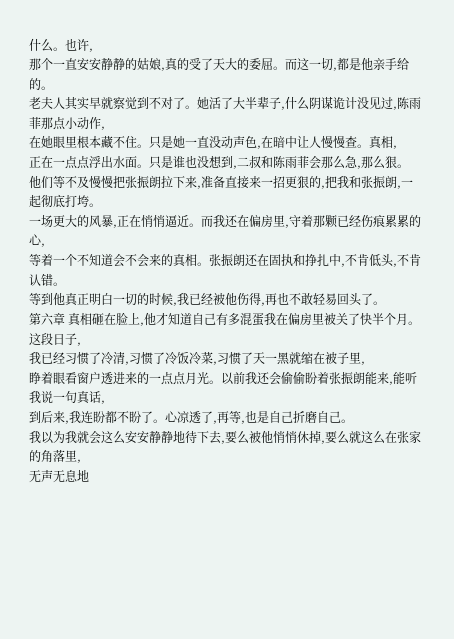什么。也许,
那个一直安安静静的姑娘,真的受了天大的委屈。而这一切,都是他亲手给的。
老夫人其实早就察觉到不对了。她活了大半辈子,什么阴谋诡计没见过,陈雨菲那点小动作,
在她眼里根本藏不住。只是她一直没动声色,在暗中让人慢慢查。真相,
正在一点点浮出水面。只是谁也没想到,二叔和陈雨菲会那么急,那么狠。
他们等不及慢慢把张振朗拉下来,准备直接来一招更狠的,把我和张振朗,一起彻底打垮。
一场更大的风暴,正在悄悄逼近。而我还在偏房里,守着那颗已经伤痕累累的心,
等着一个不知道会不会来的真相。张振朗还在固执和挣扎中,不肯低头,不肯认错。
等到他真正明白一切的时候,我已经被他伤得,再也不敢轻易回头了。
第六章 真相砸在脸上,他才知道自己有多混蛋我在偏房里被关了快半个月。这段日子,
我已经习惯了冷清,习惯了冷饭冷菜,习惯了天一黑就缩在被子里,
睁着眼看窗户透进来的一点点月光。以前我还会偷偷盼着张振朗能来,能听我说一句真话,
到后来,我连盼都不盼了。心凉透了,再等,也是自己折磨自己。
我以为我就会这么安安静静地待下去,要么被他悄悄休掉,要么就这么在张家的角落里,
无声无息地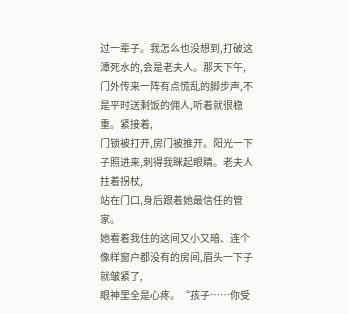过一辈子。我怎么也没想到,打破这潭死水的,会是老夫人。那天下午,
门外传来一阵有点慌乱的脚步声,不是平时送剩饭的佣人,听着就很稳重。紧接着,
门锁被打开,房门被推开。阳光一下子照进来,刺得我眯起眼睛。老夫人拄着拐杖,
站在门口,身后跟着她最信任的管家。
她看着我住的这间又小又暗、连个像样窗户都没有的房间,眉头一下子就皱紧了,
眼神里全是心疼。“孩子……你受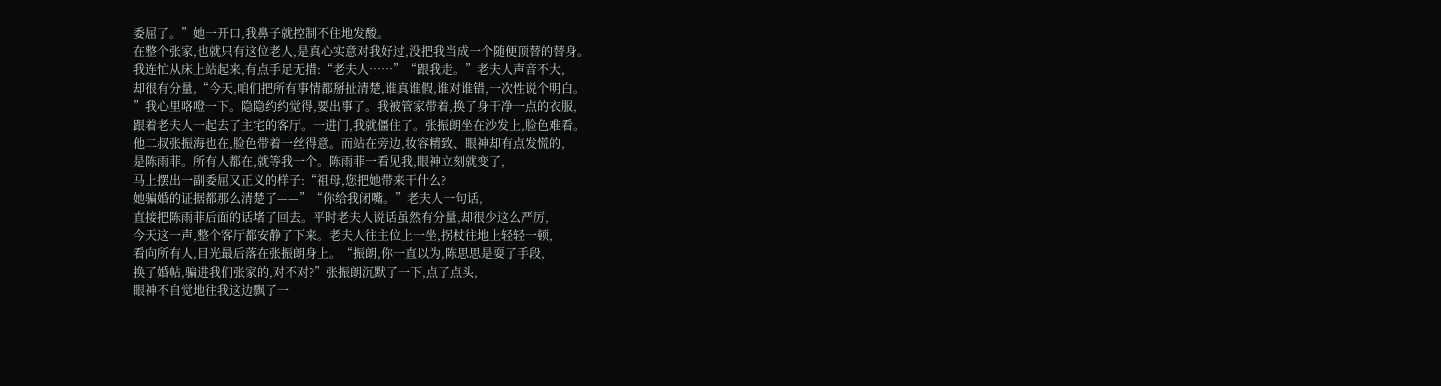委屈了。”她一开口,我鼻子就控制不住地发酸。
在整个张家,也就只有这位老人,是真心实意对我好过,没把我当成一个随便顶替的替身。
我连忙从床上站起来,有点手足无措:“老夫人……”“跟我走。”老夫人声音不大,
却很有分量,“今天,咱们把所有事情都掰扯清楚,谁真谁假,谁对谁错,一次性说个明白。
”我心里咯噔一下。隐隐约约觉得,要出事了。我被管家带着,换了身干净一点的衣服,
跟着老夫人一起去了主宅的客厅。一进门,我就僵住了。张振朗坐在沙发上,脸色难看。
他二叔张振海也在,脸色带着一丝得意。而站在旁边,妆容精致、眼神却有点发慌的,
是陈雨菲。所有人都在,就等我一个。陈雨菲一看见我,眼神立刻就变了,
马上摆出一副委屈又正义的样子:“祖母,您把她带来干什么?
她骗婚的证据都那么清楚了——”“你给我闭嘴。”老夫人一句话,
直接把陈雨菲后面的话堵了回去。平时老夫人说话虽然有分量,却很少这么严厉,
今天这一声,整个客厅都安静了下来。老夫人往主位上一坐,拐杖往地上轻轻一顿,
看向所有人,目光最后落在张振朗身上。“振朗,你一直以为,陈思思是耍了手段,
换了婚帖,骗进我们张家的,对不对?”张振朗沉默了一下,点了点头,
眼神不自觉地往我这边飘了一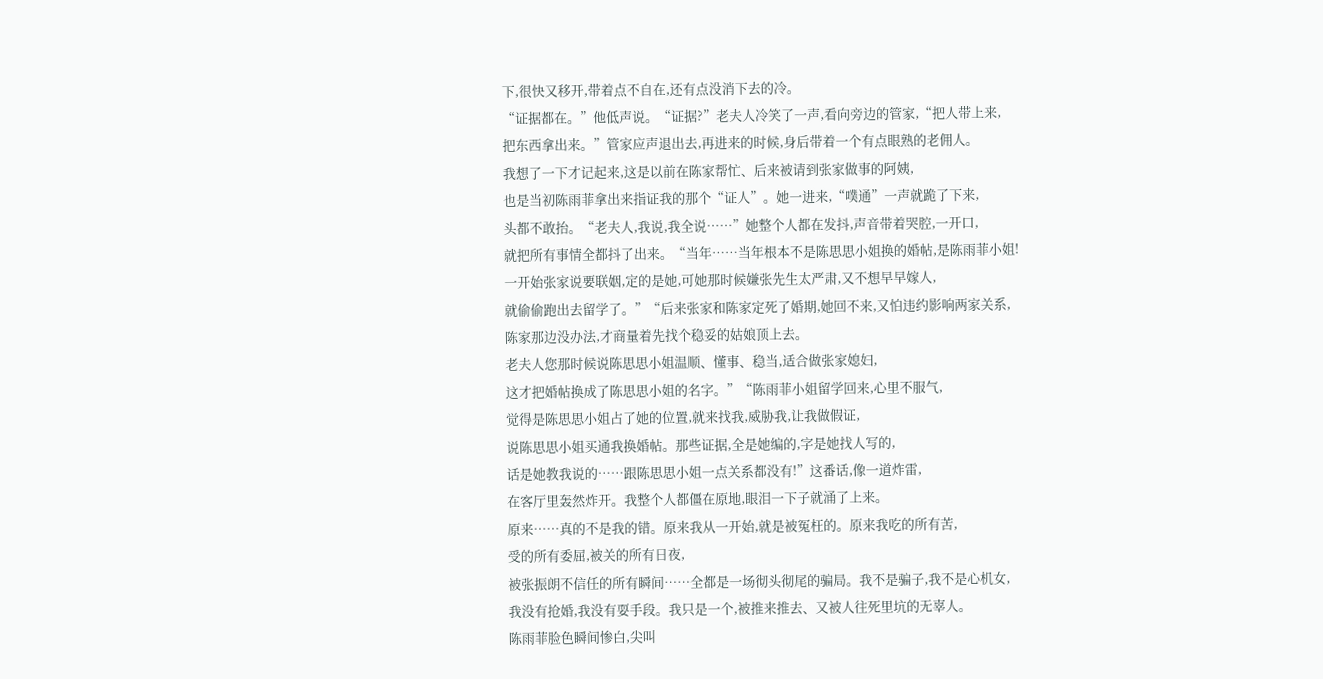下,很快又移开,带着点不自在,还有点没消下去的冷。
“证据都在。”他低声说。“证据?”老夫人冷笑了一声,看向旁边的管家,“把人带上来,
把东西拿出来。”管家应声退出去,再进来的时候,身后带着一个有点眼熟的老佣人。
我想了一下才记起来,这是以前在陈家帮忙、后来被请到张家做事的阿姨,
也是当初陈雨菲拿出来指证我的那个“证人”。她一进来,“噗通”一声就跪了下来,
头都不敢抬。“老夫人,我说,我全说……”她整个人都在发抖,声音带着哭腔,一开口,
就把所有事情全都抖了出来。“当年……当年根本不是陈思思小姐换的婚帖,是陈雨菲小姐!
一开始张家说要联姻,定的是她,可她那时候嫌张先生太严肃,又不想早早嫁人,
就偷偷跑出去留学了。”“后来张家和陈家定死了婚期,她回不来,又怕违约影响两家关系,
陈家那边没办法,才商量着先找个稳妥的姑娘顶上去。
老夫人您那时候说陈思思小姐温顺、懂事、稳当,适合做张家媳妇,
这才把婚帖换成了陈思思小姐的名字。”“陈雨菲小姐留学回来,心里不服气,
觉得是陈思思小姐占了她的位置,就来找我,威胁我,让我做假证,
说陈思思小姐买通我换婚帖。那些证据,全是她编的,字是她找人写的,
话是她教我说的……跟陈思思小姐一点关系都没有!”这番话,像一道炸雷,
在客厅里轰然炸开。我整个人都僵在原地,眼泪一下子就涌了上来。
原来……真的不是我的错。原来我从一开始,就是被冤枉的。原来我吃的所有苦,
受的所有委屈,被关的所有日夜,
被张振朗不信任的所有瞬间……全都是一场彻头彻尾的骗局。我不是骗子,我不是心机女,
我没有抢婚,我没有耍手段。我只是一个,被推来推去、又被人往死里坑的无辜人。
陈雨菲脸色瞬间惨白,尖叫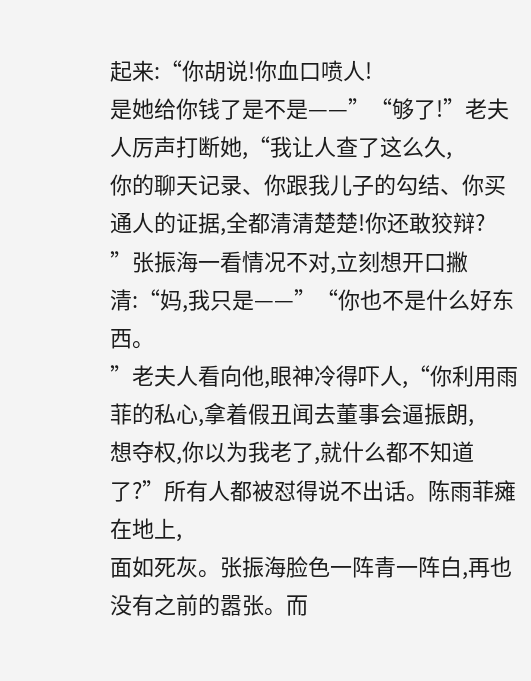起来:“你胡说!你血口喷人!
是她给你钱了是不是——”“够了!”老夫人厉声打断她,“我让人查了这么久,
你的聊天记录、你跟我儿子的勾结、你买通人的证据,全都清清楚楚!你还敢狡辩?
”张振海一看情况不对,立刻想开口撇清:“妈,我只是——”“你也不是什么好东西。
”老夫人看向他,眼神冷得吓人,“你利用雨菲的私心,拿着假丑闻去董事会逼振朗,
想夺权,你以为我老了,就什么都不知道了?”所有人都被怼得说不出话。陈雨菲瘫在地上,
面如死灰。张振海脸色一阵青一阵白,再也没有之前的嚣张。而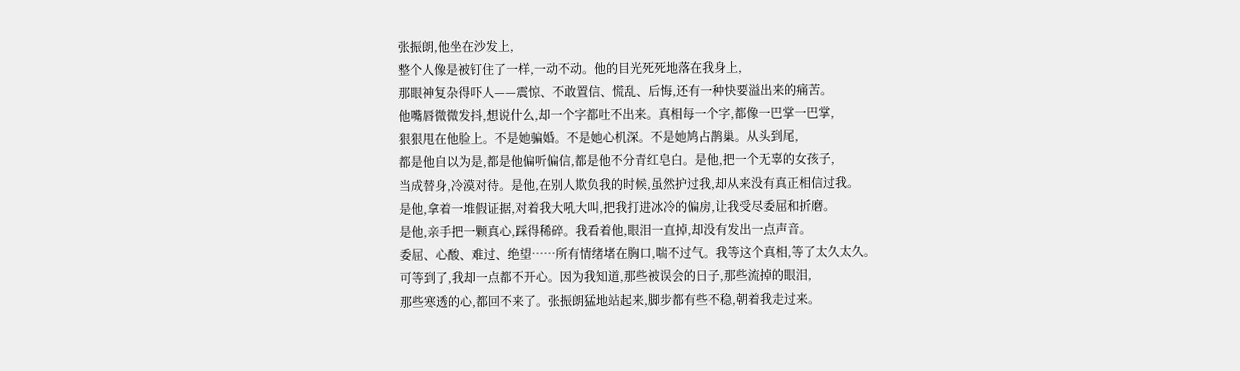张振朗,他坐在沙发上,
整个人像是被钉住了一样,一动不动。他的目光死死地落在我身上,
那眼神复杂得吓人——震惊、不敢置信、慌乱、后悔,还有一种快要溢出来的痛苦。
他嘴唇微微发抖,想说什么,却一个字都吐不出来。真相每一个字,都像一巴掌一巴掌,
狠狠甩在他脸上。不是她骗婚。不是她心机深。不是她鸠占鹊巢。从头到尾,
都是他自以为是,都是他偏听偏信,都是他不分青红皂白。是他,把一个无辜的女孩子,
当成替身,冷漠对待。是他,在别人欺负我的时候,虽然护过我,却从来没有真正相信过我。
是他,拿着一堆假证据,对着我大吼大叫,把我打进冰冷的偏房,让我受尽委屈和折磨。
是他,亲手把一颗真心,踩得稀碎。我看着他,眼泪一直掉,却没有发出一点声音。
委屈、心酸、难过、绝望……所有情绪堵在胸口,喘不过气。我等这个真相,等了太久太久。
可等到了,我却一点都不开心。因为我知道,那些被误会的日子,那些流掉的眼泪,
那些寒透的心,都回不来了。张振朗猛地站起来,脚步都有些不稳,朝着我走过来。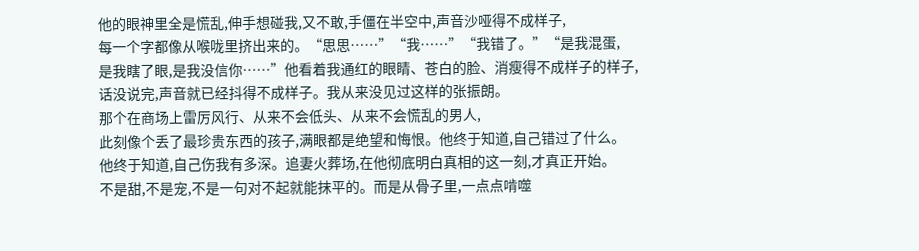他的眼神里全是慌乱,伸手想碰我,又不敢,手僵在半空中,声音沙哑得不成样子,
每一个字都像从喉咙里挤出来的。“思思……”“我……”“我错了。”“是我混蛋,
是我瞎了眼,是我没信你……”他看着我通红的眼睛、苍白的脸、消瘦得不成样子的样子,
话没说完,声音就已经抖得不成样子。我从来没见过这样的张振朗。
那个在商场上雷厉风行、从来不会低头、从来不会慌乱的男人,
此刻像个丢了最珍贵东西的孩子,满眼都是绝望和悔恨。他终于知道,自己错过了什么。
他终于知道,自己伤我有多深。追妻火葬场,在他彻底明白真相的这一刻,才真正开始。
不是甜,不是宠,不是一句对不起就能抹平的。而是从骨子里,一点点啃噬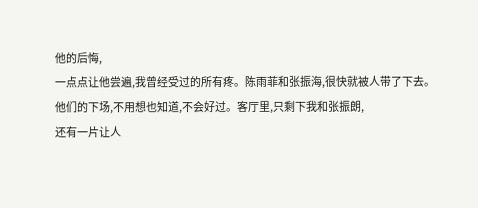他的后悔,
一点点让他尝遍,我曾经受过的所有疼。陈雨菲和张振海,很快就被人带了下去。
他们的下场,不用想也知道,不会好过。客厅里,只剩下我和张振朗,
还有一片让人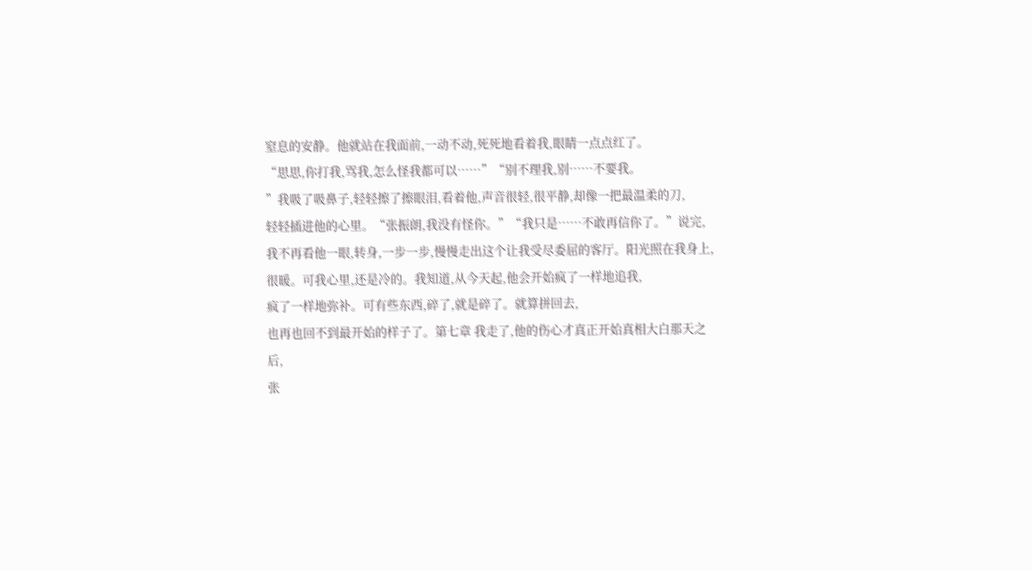窒息的安静。他就站在我面前,一动不动,死死地看着我,眼睛一点点红了。
“思思,你打我,骂我,怎么怪我都可以……”“别不理我,别……不要我。
”我吸了吸鼻子,轻轻擦了擦眼泪,看着他,声音很轻,很平静,却像一把最温柔的刀,
轻轻插进他的心里。“张振朗,我没有怪你。”“我只是……不敢再信你了。”说完,
我不再看他一眼,转身,一步一步,慢慢走出这个让我受尽委屈的客厅。阳光照在我身上,
很暖。可我心里,还是冷的。我知道,从今天起,他会开始疯了一样地追我,
疯了一样地弥补。可有些东西,碎了,就是碎了。就算拼回去,
也再也回不到最开始的样子了。第七章 我走了,他的伤心才真正开始真相大白那天之后,
张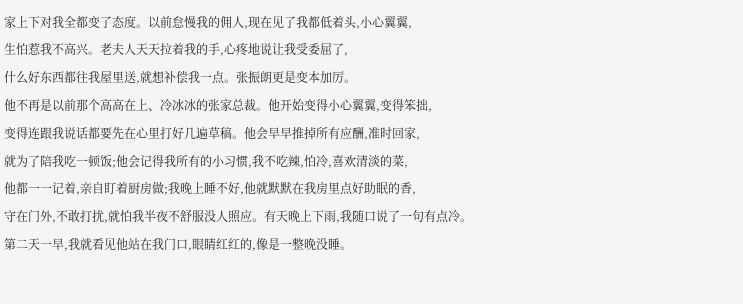家上下对我全都变了态度。以前怠慢我的佣人,现在见了我都低着头,小心翼翼,
生怕惹我不高兴。老夫人天天拉着我的手,心疼地说让我受委屈了,
什么好东西都往我屋里送,就想补偿我一点。张振朗更是变本加厉。
他不再是以前那个高高在上、冷冰冰的张家总裁。他开始变得小心翼翼,变得笨拙,
变得连跟我说话都要先在心里打好几遍草稿。他会早早推掉所有应酬,准时回家,
就为了陪我吃一顿饭;他会记得我所有的小习惯,我不吃辣,怕冷,喜欢清淡的菜,
他都一一记着,亲自盯着厨房做;我晚上睡不好,他就默默在我房里点好助眠的香,
守在门外,不敢打扰,就怕我半夜不舒服没人照应。有天晚上下雨,我随口说了一句有点冷。
第二天一早,我就看见他站在我门口,眼睛红红的,像是一整晚没睡。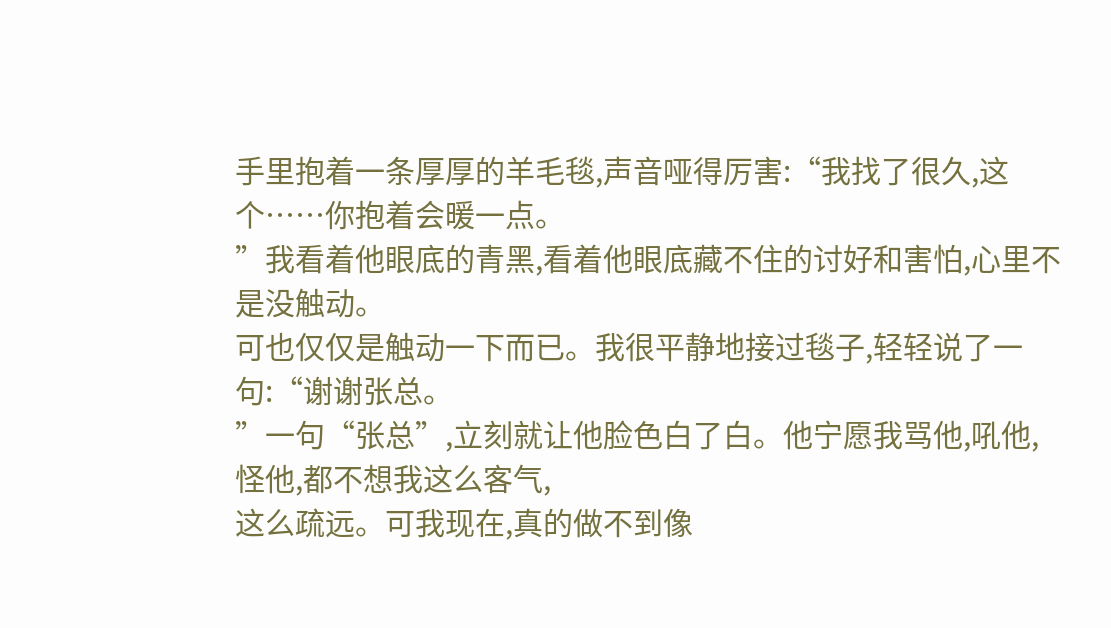手里抱着一条厚厚的羊毛毯,声音哑得厉害:“我找了很久,这个……你抱着会暖一点。
”我看着他眼底的青黑,看着他眼底藏不住的讨好和害怕,心里不是没触动。
可也仅仅是触动一下而已。我很平静地接过毯子,轻轻说了一句:“谢谢张总。
”一句“张总”,立刻就让他脸色白了白。他宁愿我骂他,吼他,怪他,都不想我这么客气,
这么疏远。可我现在,真的做不到像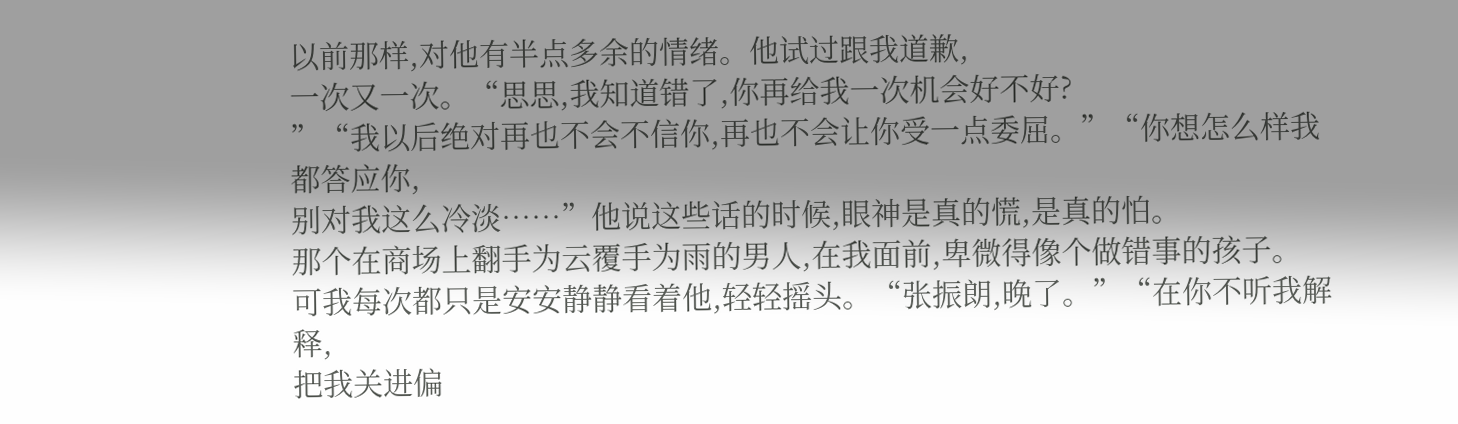以前那样,对他有半点多余的情绪。他试过跟我道歉,
一次又一次。“思思,我知道错了,你再给我一次机会好不好?
”“我以后绝对再也不会不信你,再也不会让你受一点委屈。”“你想怎么样我都答应你,
别对我这么冷淡……”他说这些话的时候,眼神是真的慌,是真的怕。
那个在商场上翻手为云覆手为雨的男人,在我面前,卑微得像个做错事的孩子。
可我每次都只是安安静静看着他,轻轻摇头。“张振朗,晚了。”“在你不听我解释,
把我关进偏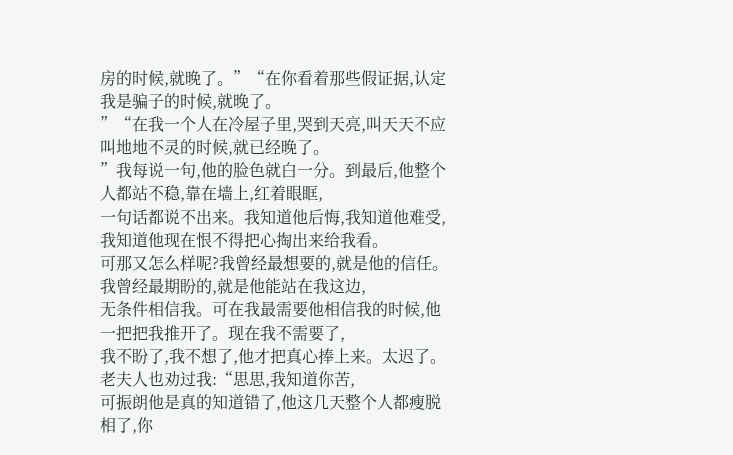房的时候,就晚了。”“在你看着那些假证据,认定我是骗子的时候,就晚了。
”“在我一个人在冷屋子里,哭到天亮,叫天天不应叫地地不灵的时候,就已经晚了。
”我每说一句,他的脸色就白一分。到最后,他整个人都站不稳,靠在墙上,红着眼眶,
一句话都说不出来。我知道他后悔,我知道他难受,我知道他现在恨不得把心掏出来给我看。
可那又怎么样呢?我曾经最想要的,就是他的信任。我曾经最期盼的,就是他能站在我这边,
无条件相信我。可在我最需要他相信我的时候,他一把把我推开了。现在我不需要了,
我不盼了,我不想了,他才把真心捧上来。太迟了。老夫人也劝过我:“思思,我知道你苦,
可振朗他是真的知道错了,他这几天整个人都瘦脱相了,你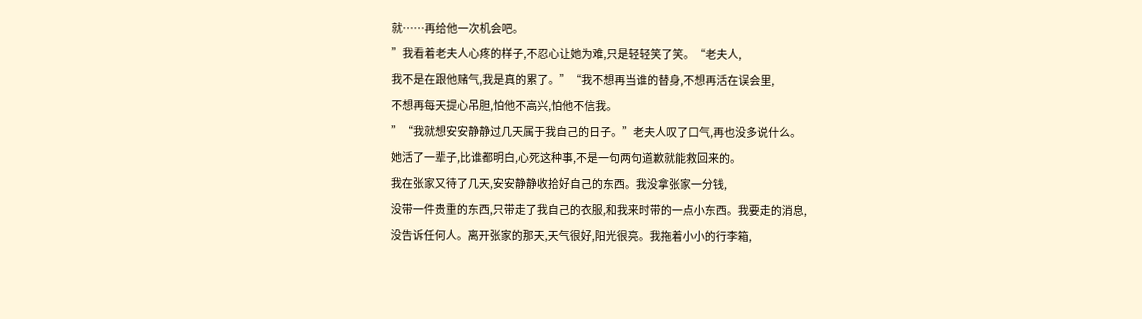就……再给他一次机会吧。
”我看着老夫人心疼的样子,不忍心让她为难,只是轻轻笑了笑。“老夫人,
我不是在跟他赌气,我是真的累了。”“我不想再当谁的替身,不想再活在误会里,
不想再每天提心吊胆,怕他不高兴,怕他不信我。
”“我就想安安静静过几天属于我自己的日子。”老夫人叹了口气,再也没多说什么。
她活了一辈子,比谁都明白,心死这种事,不是一句两句道歉就能救回来的。
我在张家又待了几天,安安静静收拾好自己的东西。我没拿张家一分钱,
没带一件贵重的东西,只带走了我自己的衣服,和我来时带的一点小东西。我要走的消息,
没告诉任何人。离开张家的那天,天气很好,阳光很亮。我拖着小小的行李箱,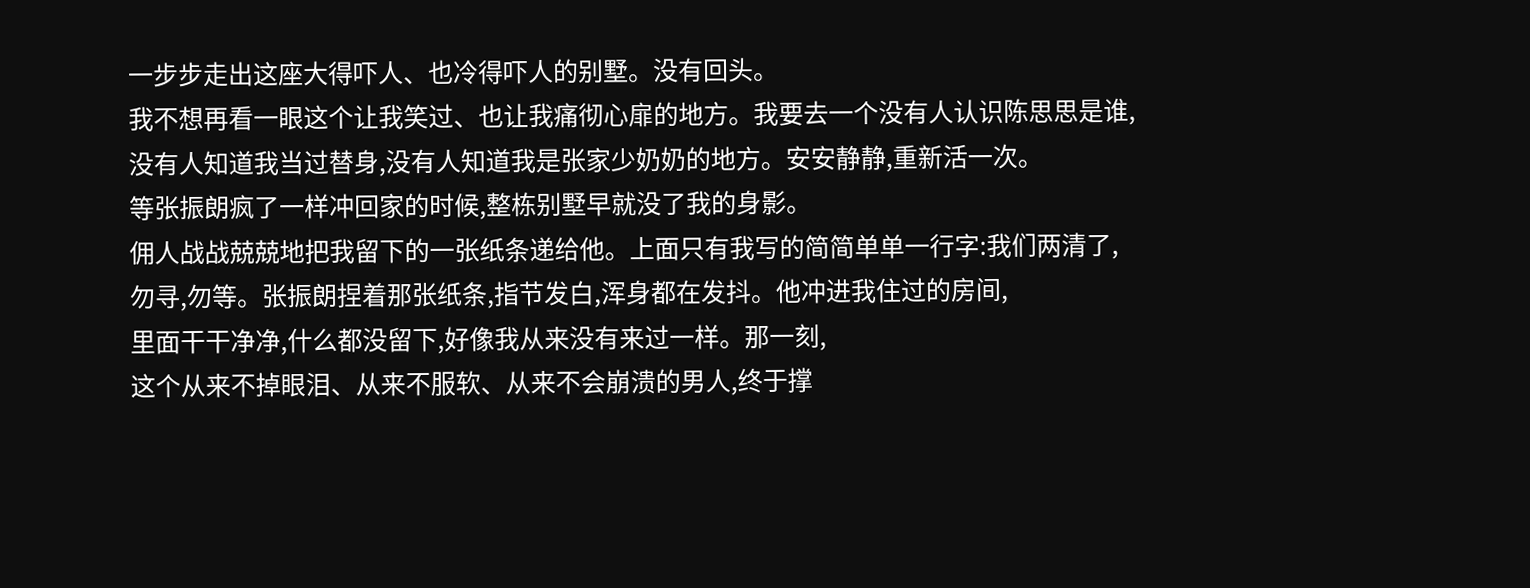一步步走出这座大得吓人、也冷得吓人的别墅。没有回头。
我不想再看一眼这个让我笑过、也让我痛彻心扉的地方。我要去一个没有人认识陈思思是谁,
没有人知道我当过替身,没有人知道我是张家少奶奶的地方。安安静静,重新活一次。
等张振朗疯了一样冲回家的时候,整栋别墅早就没了我的身影。
佣人战战兢兢地把我留下的一张纸条递给他。上面只有我写的简简单单一行字:我们两清了,
勿寻,勿等。张振朗捏着那张纸条,指节发白,浑身都在发抖。他冲进我住过的房间,
里面干干净净,什么都没留下,好像我从来没有来过一样。那一刻,
这个从来不掉眼泪、从来不服软、从来不会崩溃的男人,终于撑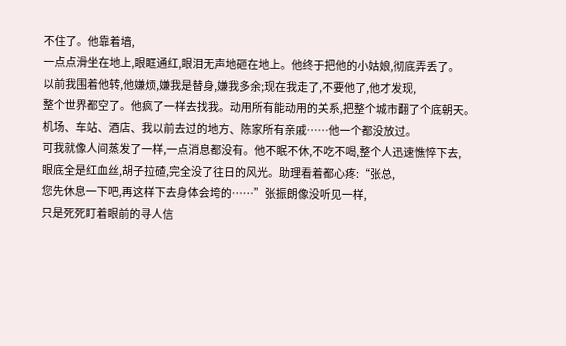不住了。他靠着墙,
一点点滑坐在地上,眼眶通红,眼泪无声地砸在地上。他终于把他的小姑娘,彻底弄丢了。
以前我围着他转,他嫌烦,嫌我是替身,嫌我多余;现在我走了,不要他了,他才发现,
整个世界都空了。他疯了一样去找我。动用所有能动用的关系,把整个城市翻了个底朝天。
机场、车站、酒店、我以前去过的地方、陈家所有亲戚……他一个都没放过。
可我就像人间蒸发了一样,一点消息都没有。他不眠不休,不吃不喝,整个人迅速憔悴下去,
眼底全是红血丝,胡子拉碴,完全没了往日的风光。助理看着都心疼:“张总,
您先休息一下吧,再这样下去身体会垮的……”张振朗像没听见一样,
只是死死盯着眼前的寻人信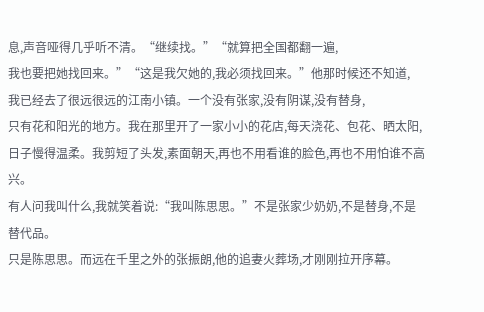息,声音哑得几乎听不清。“继续找。”“就算把全国都翻一遍,
我也要把她找回来。”“这是我欠她的,我必须找回来。”他那时候还不知道,
我已经去了很远很远的江南小镇。一个没有张家,没有阴谋,没有替身,
只有花和阳光的地方。我在那里开了一家小小的花店,每天浇花、包花、晒太阳,
日子慢得温柔。我剪短了头发,素面朝天,再也不用看谁的脸色,再也不用怕谁不高兴。
有人问我叫什么,我就笑着说:“我叫陈思思。”不是张家少奶奶,不是替身,不是替代品。
只是陈思思。而远在千里之外的张振朗,他的追妻火葬场,才刚刚拉开序幕。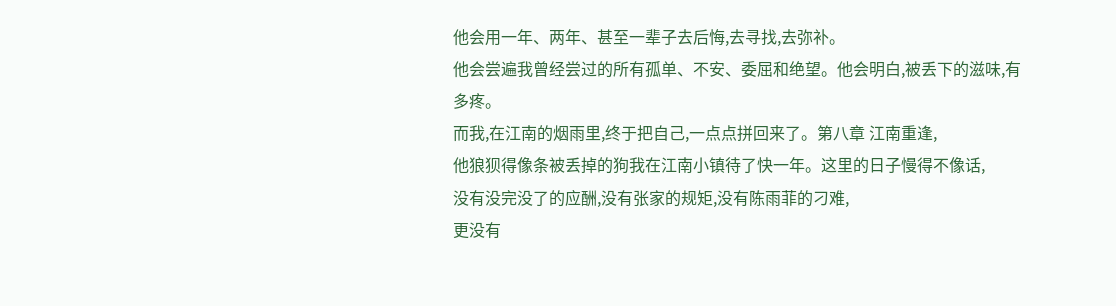他会用一年、两年、甚至一辈子去后悔,去寻找,去弥补。
他会尝遍我曾经尝过的所有孤单、不安、委屈和绝望。他会明白,被丢下的滋味,有多疼。
而我,在江南的烟雨里,终于把自己,一点点拼回来了。第八章 江南重逢,
他狼狈得像条被丢掉的狗我在江南小镇待了快一年。这里的日子慢得不像话,
没有没完没了的应酬,没有张家的规矩,没有陈雨菲的刁难,
更没有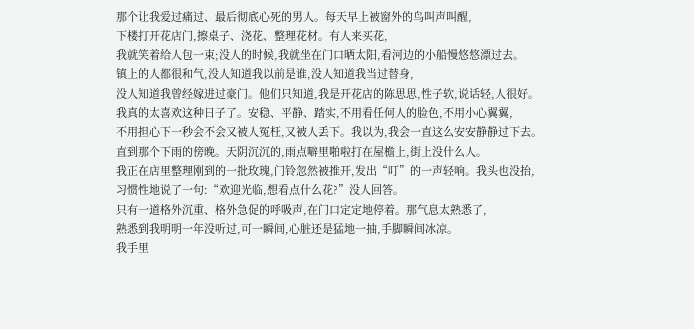那个让我爱过痛过、最后彻底心死的男人。每天早上被窗外的鸟叫声叫醒,
下楼打开花店门,擦桌子、浇花、整理花材。有人来买花,
我就笑着给人包一束;没人的时候,我就坐在门口晒太阳,看河边的小船慢悠悠漂过去。
镇上的人都很和气,没人知道我以前是谁,没人知道我当过替身,
没人知道我曾经嫁进过豪门。他们只知道,我是开花店的陈思思,性子软,说话轻,人很好。
我真的太喜欢这种日子了。安稳、平静、踏实,不用看任何人的脸色,不用小心翼翼,
不用担心下一秒会不会又被人冤枉,又被人丢下。我以为,我会一直这么安安静静过下去。
直到那个下雨的傍晚。天阴沉沉的,雨点噼里啪啦打在屋檐上,街上没什么人。
我正在店里整理刚到的一批玫瑰,门铃忽然被推开,发出“叮”的一声轻响。我头也没抬,
习惯性地说了一句:“欢迎光临,想看点什么花?”没人回答。
只有一道格外沉重、格外急促的呼吸声,在门口定定地停着。那气息太熟悉了,
熟悉到我明明一年没听过,可一瞬间,心脏还是猛地一抽,手脚瞬间冰凉。
我手里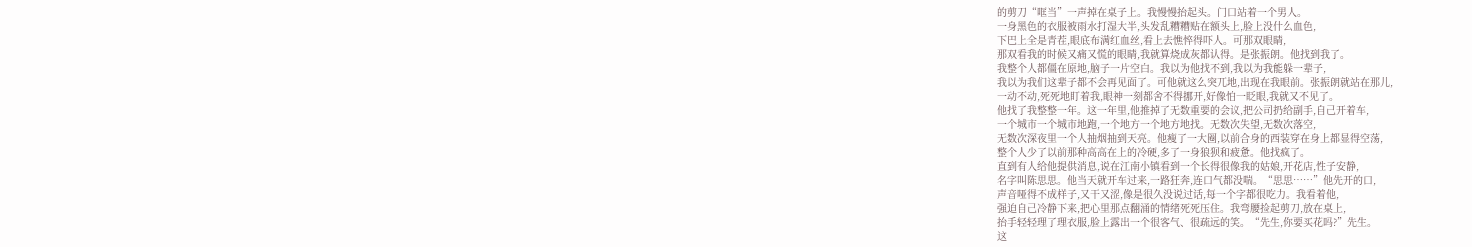的剪刀“哐当”一声掉在桌子上。我慢慢抬起头。门口站着一个男人。
一身黑色的衣服被雨水打湿大半,头发乱糟糟贴在额头上,脸上没什么血色,
下巴上全是青茬,眼底布满红血丝,看上去憔悴得吓人。可那双眼睛,
那双看我的时候又痛又慌的眼睛,我就算烧成灰都认得。是张振朗。他找到我了。
我整个人都僵在原地,脑子一片空白。我以为他找不到,我以为我能躲一辈子,
我以为我们这辈子都不会再见面了。可他就这么突兀地,出现在我眼前。张振朗就站在那儿,
一动不动,死死地盯着我,眼神一刻都舍不得挪开,好像怕一眨眼,我就又不见了。
他找了我整整一年。这一年里,他推掉了无数重要的会议,把公司扔给副手,自己开着车,
一个城市一个城市地跑,一个地方一个地方地找。无数次失望,无数次落空,
无数次深夜里一个人抽烟抽到天亮。他瘦了一大圈,以前合身的西装穿在身上都显得空荡,
整个人少了以前那种高高在上的冷硬,多了一身狼狈和疲惫。他找疯了。
直到有人给他提供消息,说在江南小镇看到一个长得很像我的姑娘,开花店,性子安静,
名字叫陈思思。他当天就开车过来,一路狂奔,连口气都没喘。“思思……”他先开的口,
声音哑得不成样子,又干又涩,像是很久没说过话,每一个字都很吃力。我看着他,
强迫自己冷静下来,把心里那点翻涌的情绪死死压住。我弯腰捡起剪刀,放在桌上,
抬手轻轻理了理衣服,脸上露出一个很客气、很疏远的笑。“先生,你要买花吗?”先生。
这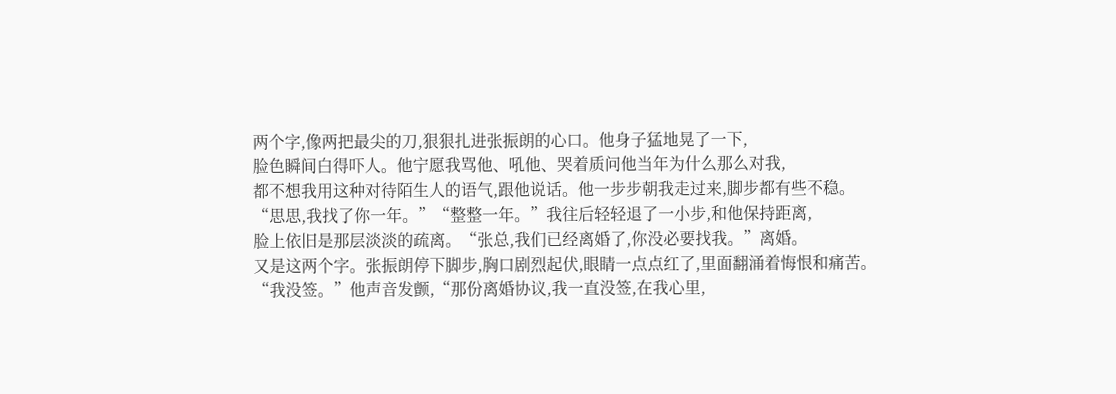两个字,像两把最尖的刀,狠狠扎进张振朗的心口。他身子猛地晃了一下,
脸色瞬间白得吓人。他宁愿我骂他、吼他、哭着质问他当年为什么那么对我,
都不想我用这种对待陌生人的语气,跟他说话。他一步步朝我走过来,脚步都有些不稳。
“思思,我找了你一年。”“整整一年。”我往后轻轻退了一小步,和他保持距离,
脸上依旧是那层淡淡的疏离。“张总,我们已经离婚了,你没必要找我。”离婚。
又是这两个字。张振朗停下脚步,胸口剧烈起伏,眼睛一点点红了,里面翻涌着悔恨和痛苦。
“我没签。”他声音发颤,“那份离婚协议,我一直没签,在我心里,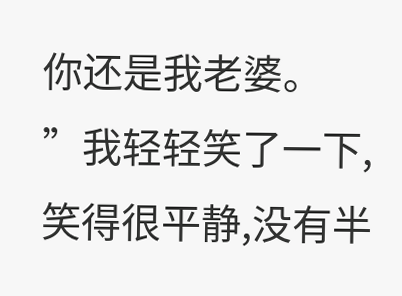你还是我老婆。
”我轻轻笑了一下,笑得很平静,没有半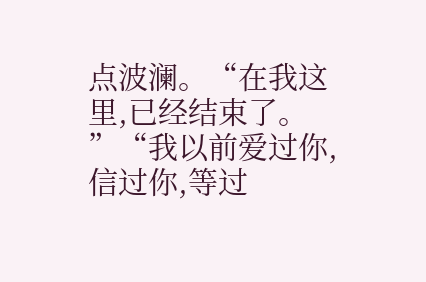点波澜。“在我这里,已经结束了。
”“我以前爱过你,信过你,等过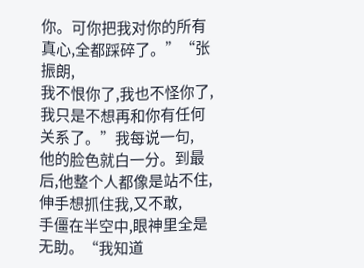你。可你把我对你的所有真心,全都踩碎了。”“张振朗,
我不恨你了,我也不怪你了,我只是不想再和你有任何关系了。”我每说一句,
他的脸色就白一分。到最后,他整个人都像是站不住,伸手想抓住我,又不敢,
手僵在半空中,眼神里全是无助。“我知道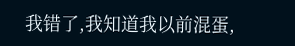我错了,我知道我以前混蛋,